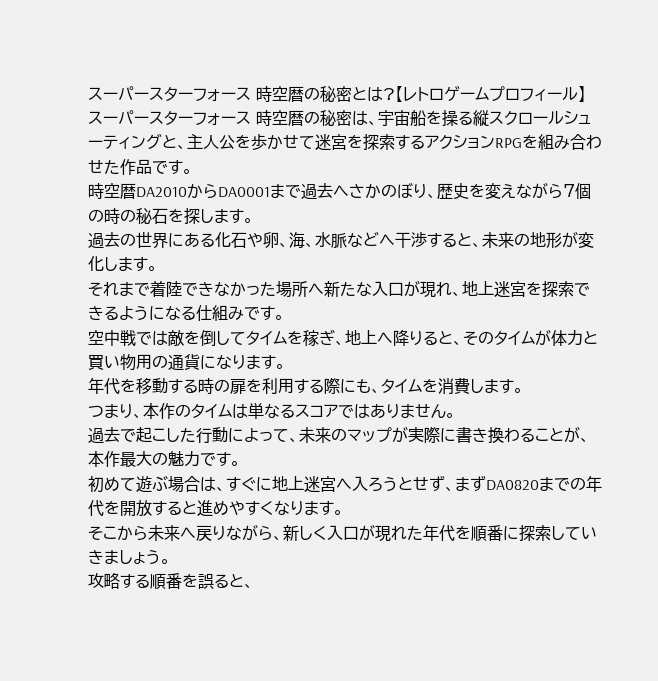スーパースターフォース 時空暦の秘密とは?【レトロゲームプロフィール】
スーパースターフォース 時空暦の秘密は、宇宙船を操る縦スクロールシューティングと、主人公を歩かせて迷宮を探索するアクションRPGを組み合わせた作品です。
時空暦DA2010からDA0001まで過去へさかのぼり、歴史を変えながら7個の時の秘石を探します。
過去の世界にある化石や卵、海、水脈などへ干渉すると、未来の地形が変化します。
それまで着陸できなかった場所へ新たな入口が現れ、地上迷宮を探索できるようになる仕組みです。
空中戦では敵を倒してタイムを稼ぎ、地上へ降りると、そのタイムが体力と買い物用の通貨になります。
年代を移動する時の扉を利用する際にも、タイムを消費します。
つまり、本作のタイムは単なるスコアではありません。
過去で起こした行動によって、未来のマップが実際に書き換わることが、本作最大の魅力です。
初めて遊ぶ場合は、すぐに地上迷宮へ入ろうとせず、まずDA0820までの年代を開放すると進めやすくなります。
そこから未来へ戻りながら、新しく入口が現れた年代を順番に探索していきましょう。
攻略する順番を誤ると、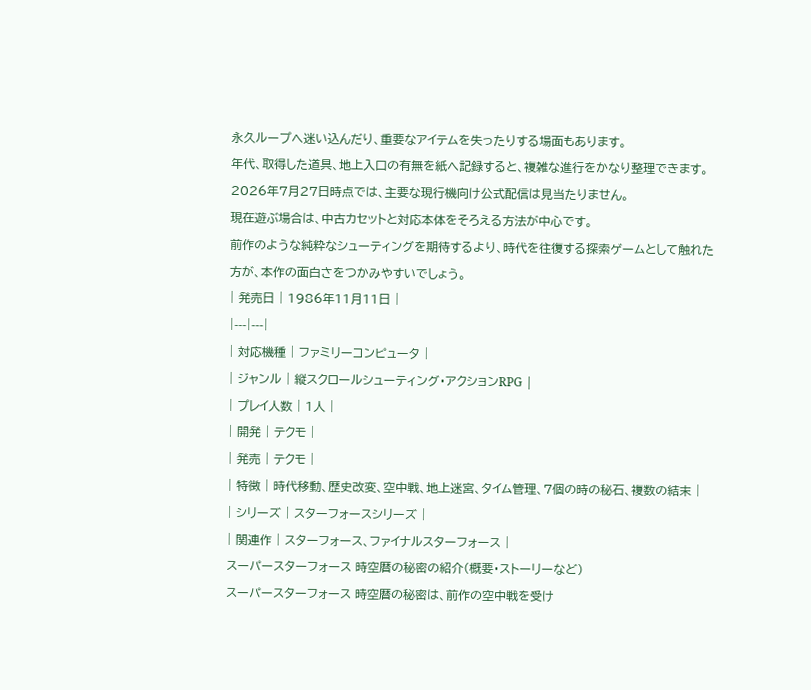永久ループへ迷い込んだり、重要なアイテムを失ったりする場面もあります。
年代、取得した道具、地上入口の有無を紙へ記録すると、複雑な進行をかなり整理できます。
2026年7月27日時点では、主要な現行機向け公式配信は見当たりません。
現在遊ぶ場合は、中古カセットと対応本体をそろえる方法が中心です。
前作のような純粋なシューティングを期待するより、時代を往復する探索ゲームとして触れた方が、本作の面白さをつかみやすいでしょう。
| 発売日 | 1986年11月11日 |
|---|---|
| 対応機種 | ファミリーコンピュータ |
| ジャンル | 縦スクロールシューティング・アクションRPG |
| プレイ人数 | 1人 |
| 開発 | テクモ |
| 発売 | テクモ |
| 特徴 | 時代移動、歴史改変、空中戦、地上迷宮、タイム管理、7個の時の秘石、複数の結末 |
| シリーズ | スターフォースシリーズ |
| 関連作 | スターフォース、ファイナルスターフォース |
スーパースターフォース 時空暦の秘密の紹介(概要・ストーリーなど)
スーパースターフォース 時空暦の秘密は、前作の空中戦を受け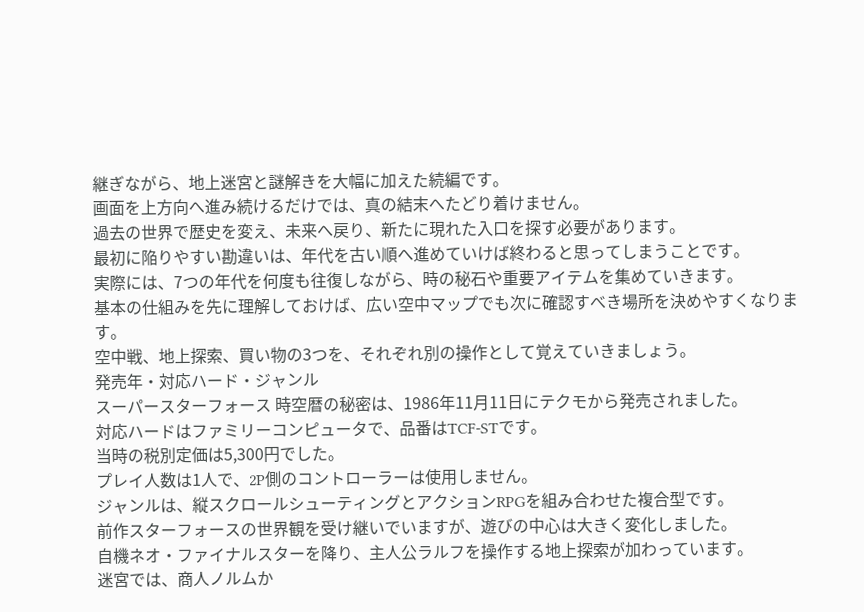継ぎながら、地上迷宮と謎解きを大幅に加えた続編です。
画面を上方向へ進み続けるだけでは、真の結末へたどり着けません。
過去の世界で歴史を変え、未来へ戻り、新たに現れた入口を探す必要があります。
最初に陥りやすい勘違いは、年代を古い順へ進めていけば終わると思ってしまうことです。
実際には、7つの年代を何度も往復しながら、時の秘石や重要アイテムを集めていきます。
基本の仕組みを先に理解しておけば、広い空中マップでも次に確認すべき場所を決めやすくなります。
空中戦、地上探索、買い物の3つを、それぞれ別の操作として覚えていきましょう。
発売年・対応ハード・ジャンル
スーパースターフォース 時空暦の秘密は、1986年11月11日にテクモから発売されました。
対応ハードはファミリーコンピュータで、品番はTCF-STです。
当時の税別定価は5,300円でした。
プレイ人数は1人で、2P側のコントローラーは使用しません。
ジャンルは、縦スクロールシューティングとアクションRPGを組み合わせた複合型です。
前作スターフォースの世界観を受け継いでいますが、遊びの中心は大きく変化しました。
自機ネオ・ファイナルスターを降り、主人公ラルフを操作する地上探索が加わっています。
迷宮では、商人ノルムか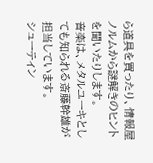ら道具を買ったり、情報屋ノルムから謎解きのヒントを聞いたりします。
音楽は、メタルユーキとしても知られる斎藤幹雄が担当しています。
シューティン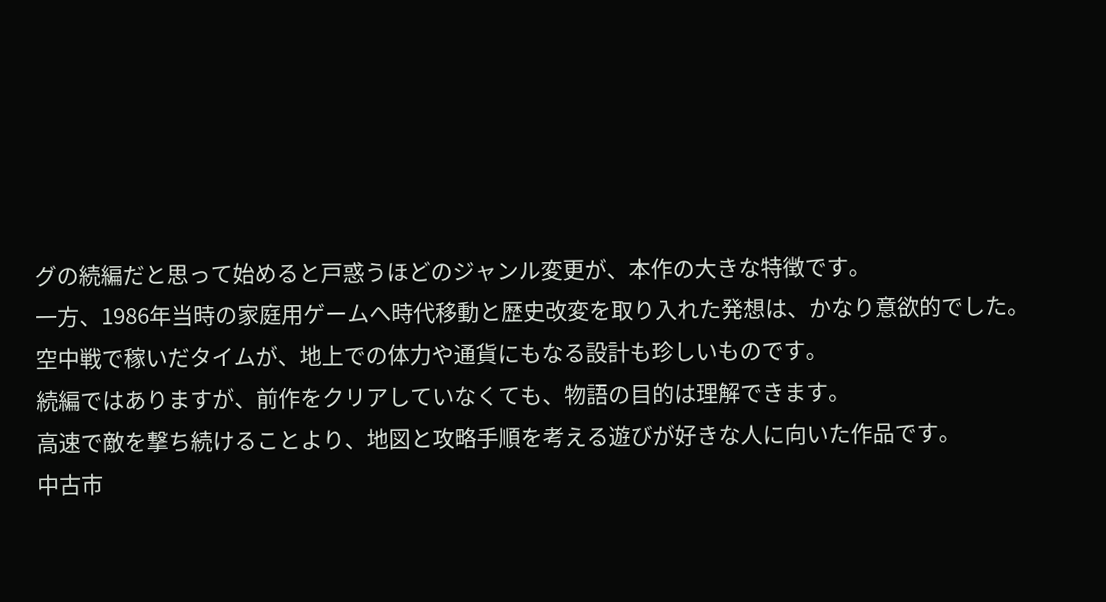グの続編だと思って始めると戸惑うほどのジャンル変更が、本作の大きな特徴です。
一方、1986年当時の家庭用ゲームへ時代移動と歴史改変を取り入れた発想は、かなり意欲的でした。
空中戦で稼いだタイムが、地上での体力や通貨にもなる設計も珍しいものです。
続編ではありますが、前作をクリアしていなくても、物語の目的は理解できます。
高速で敵を撃ち続けることより、地図と攻略手順を考える遊びが好きな人に向いた作品です。
中古市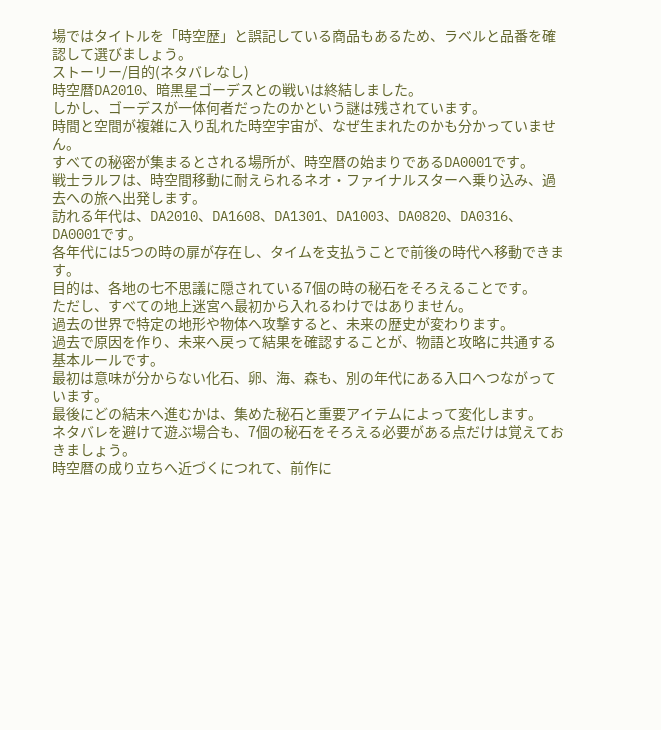場ではタイトルを「時空歴」と誤記している商品もあるため、ラベルと品番を確認して選びましょう。
ストーリー/目的(ネタバレなし)
時空暦DA2010、暗黒星ゴーデスとの戦いは終結しました。
しかし、ゴーデスが一体何者だったのかという謎は残されています。
時間と空間が複雑に入り乱れた時空宇宙が、なぜ生まれたのかも分かっていません。
すべての秘密が集まるとされる場所が、時空暦の始まりであるDA0001です。
戦士ラルフは、時空間移動に耐えられるネオ・ファイナルスターへ乗り込み、過去への旅へ出発します。
訪れる年代は、DA2010、DA1608、DA1301、DA1003、DA0820、DA0316、DA0001です。
各年代には5つの時の扉が存在し、タイムを支払うことで前後の時代へ移動できます。
目的は、各地の七不思議に隠されている7個の時の秘石をそろえることです。
ただし、すべての地上迷宮へ最初から入れるわけではありません。
過去の世界で特定の地形や物体へ攻撃すると、未来の歴史が変わります。
過去で原因を作り、未来へ戻って結果を確認することが、物語と攻略に共通する基本ルールです。
最初は意味が分からない化石、卵、海、森も、別の年代にある入口へつながっています。
最後にどの結末へ進むかは、集めた秘石と重要アイテムによって変化します。
ネタバレを避けて遊ぶ場合も、7個の秘石をそろえる必要がある点だけは覚えておきましょう。
時空暦の成り立ちへ近づくにつれて、前作に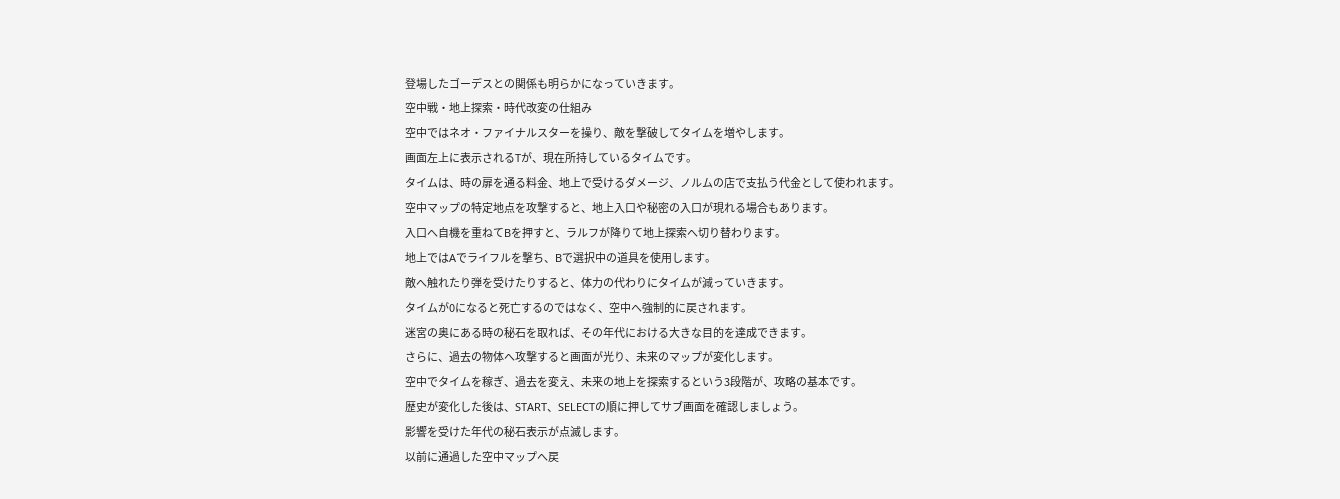登場したゴーデスとの関係も明らかになっていきます。
空中戦・地上探索・時代改変の仕組み
空中ではネオ・ファイナルスターを操り、敵を撃破してタイムを増やします。
画面左上に表示されるTが、現在所持しているタイムです。
タイムは、時の扉を通る料金、地上で受けるダメージ、ノルムの店で支払う代金として使われます。
空中マップの特定地点を攻撃すると、地上入口や秘密の入口が現れる場合もあります。
入口へ自機を重ねてBを押すと、ラルフが降りて地上探索へ切り替わります。
地上ではAでライフルを撃ち、Bで選択中の道具を使用します。
敵へ触れたり弾を受けたりすると、体力の代わりにタイムが減っていきます。
タイムが0になると死亡するのではなく、空中へ強制的に戻されます。
迷宮の奥にある時の秘石を取れば、その年代における大きな目的を達成できます。
さらに、過去の物体へ攻撃すると画面が光り、未来のマップが変化します。
空中でタイムを稼ぎ、過去を変え、未来の地上を探索するという3段階が、攻略の基本です。
歴史が変化した後は、START、SELECTの順に押してサブ画面を確認しましょう。
影響を受けた年代の秘石表示が点滅します。
以前に通過した空中マップへ戻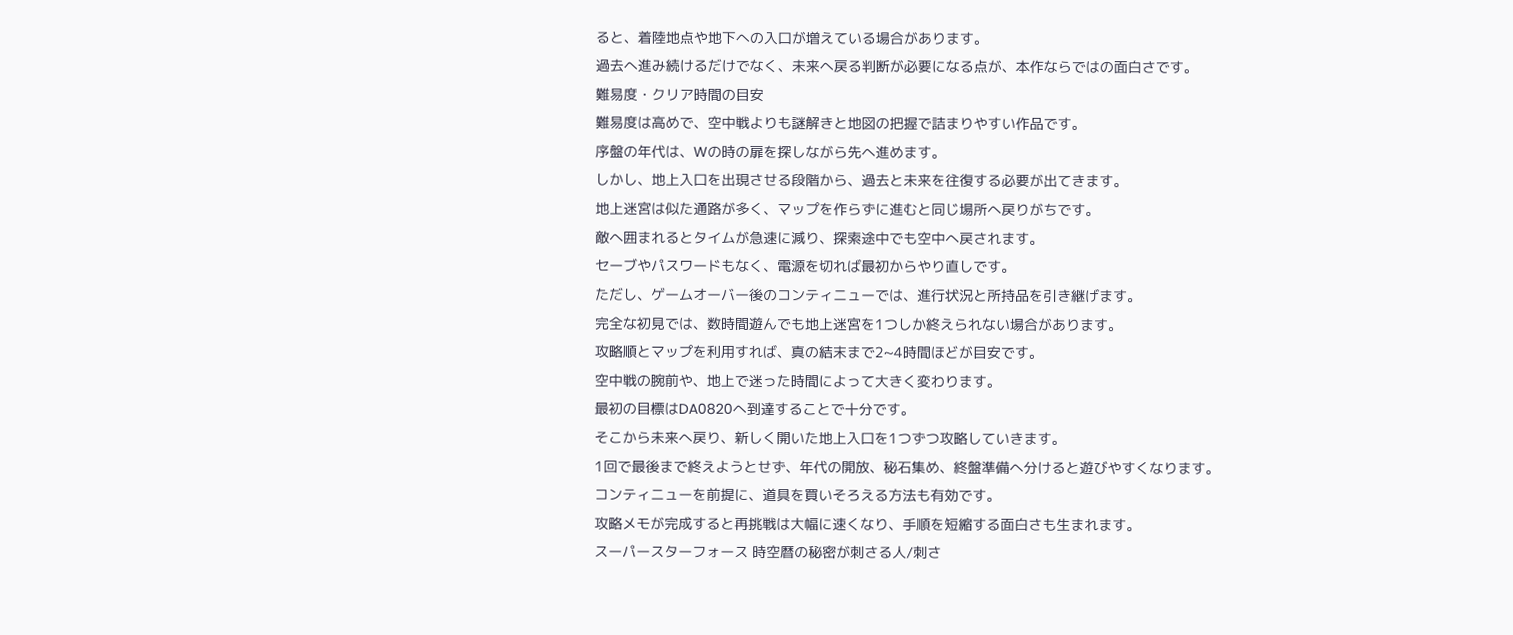ると、着陸地点や地下への入口が増えている場合があります。
過去へ進み続けるだけでなく、未来へ戻る判断が必要になる点が、本作ならではの面白さです。
難易度・クリア時間の目安
難易度は高めで、空中戦よりも謎解きと地図の把握で詰まりやすい作品です。
序盤の年代は、Wの時の扉を探しながら先へ進めます。
しかし、地上入口を出現させる段階から、過去と未来を往復する必要が出てきます。
地上迷宮は似た通路が多く、マップを作らずに進むと同じ場所へ戻りがちです。
敵へ囲まれるとタイムが急速に減り、探索途中でも空中へ戻されます。
セーブやパスワードもなく、電源を切れば最初からやり直しです。
ただし、ゲームオーバー後のコンティニューでは、進行状況と所持品を引き継げます。
完全な初見では、数時間遊んでも地上迷宮を1つしか終えられない場合があります。
攻略順とマップを利用すれば、真の結末まで2~4時間ほどが目安です。
空中戦の腕前や、地上で迷った時間によって大きく変わります。
最初の目標はDA0820へ到達することで十分です。
そこから未来へ戻り、新しく開いた地上入口を1つずつ攻略していきます。
1回で最後まで終えようとせず、年代の開放、秘石集め、終盤準備へ分けると遊びやすくなります。
コンティニューを前提に、道具を買いそろえる方法も有効です。
攻略メモが完成すると再挑戦は大幅に速くなり、手順を短縮する面白さも生まれます。
スーパースターフォース 時空暦の秘密が刺さる人/刺さ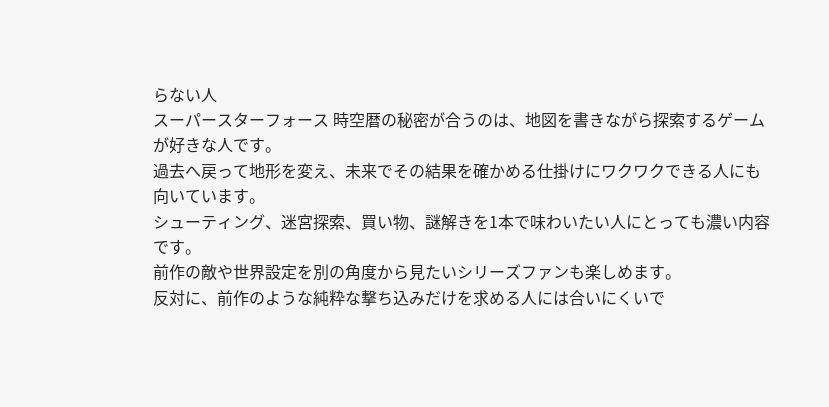らない人
スーパースターフォース 時空暦の秘密が合うのは、地図を書きながら探索するゲームが好きな人です。
過去へ戻って地形を変え、未来でその結果を確かめる仕掛けにワクワクできる人にも向いています。
シューティング、迷宮探索、買い物、謎解きを1本で味わいたい人にとっても濃い内容です。
前作の敵や世界設定を別の角度から見たいシリーズファンも楽しめます。
反対に、前作のような純粋な撃ち込みだけを求める人には合いにくいで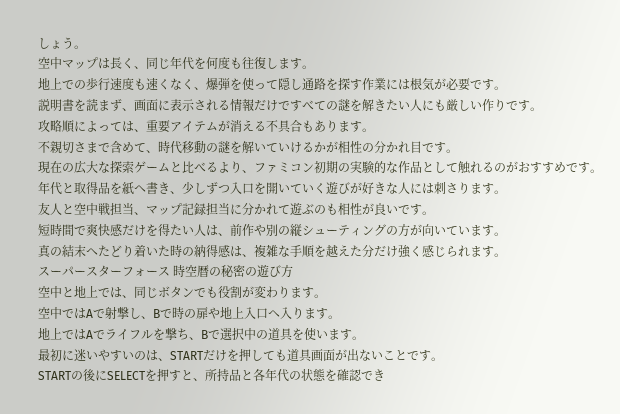しょう。
空中マップは長く、同じ年代を何度も往復します。
地上での歩行速度も速くなく、爆弾を使って隠し通路を探す作業には根気が必要です。
説明書を読まず、画面に表示される情報だけですべての謎を解きたい人にも厳しい作りです。
攻略順によっては、重要アイテムが消える不具合もあります。
不親切さまで含めて、時代移動の謎を解いていけるかが相性の分かれ目です。
現在の広大な探索ゲームと比べるより、ファミコン初期の実験的な作品として触れるのがおすすめです。
年代と取得品を紙へ書き、少しずつ入口を開いていく遊びが好きな人には刺さります。
友人と空中戦担当、マップ記録担当に分かれて遊ぶのも相性が良いです。
短時間で爽快感だけを得たい人は、前作や別の縦シューティングの方が向いています。
真の結末へたどり着いた時の納得感は、複雑な手順を越えた分だけ強く感じられます。
スーパースターフォース 時空暦の秘密の遊び方
空中と地上では、同じボタンでも役割が変わります。
空中ではAで射撃し、Bで時の扉や地上入口へ入ります。
地上ではAでライフルを撃ち、Bで選択中の道具を使います。
最初に迷いやすいのは、STARTだけを押しても道具画面が出ないことです。
STARTの後にSELECTを押すと、所持品と各年代の状態を確認でき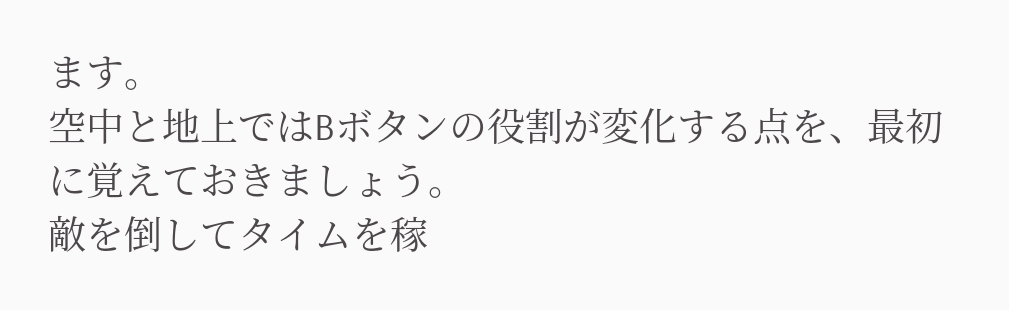ます。
空中と地上ではBボタンの役割が変化する点を、最初に覚えておきましょう。
敵を倒してタイムを稼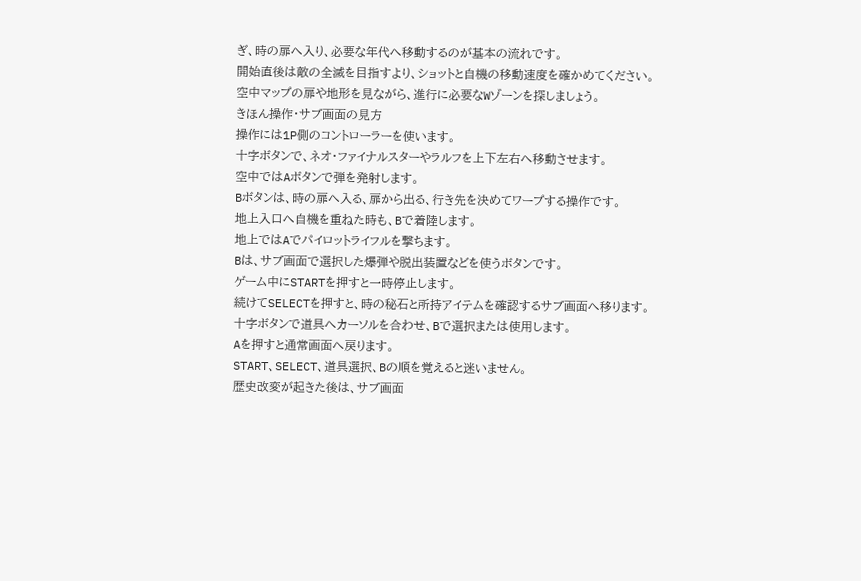ぎ、時の扉へ入り、必要な年代へ移動するのが基本の流れです。
開始直後は敵の全滅を目指すより、ショットと自機の移動速度を確かめてください。
空中マップの扉や地形を見ながら、進行に必要なWゾーンを探しましょう。
きほん操作・サブ画面の見方
操作には1P側のコントローラーを使います。
十字ボタンで、ネオ・ファイナルスターやラルフを上下左右へ移動させます。
空中ではAボタンで弾を発射します。
Bボタンは、時の扉へ入る、扉から出る、行き先を決めてワープする操作です。
地上入口へ自機を重ねた時も、Bで着陸します。
地上ではAでパイロットライフルを撃ちます。
Bは、サブ画面で選択した爆弾や脱出装置などを使うボタンです。
ゲーム中にSTARTを押すと一時停止します。
続けてSELECTを押すと、時の秘石と所持アイテムを確認するサブ画面へ移ります。
十字ボタンで道具へカーソルを合わせ、Bで選択または使用します。
Aを押すと通常画面へ戻ります。
START、SELECT、道具選択、Bの順を覚えると迷いません。
歴史改変が起きた後は、サブ画面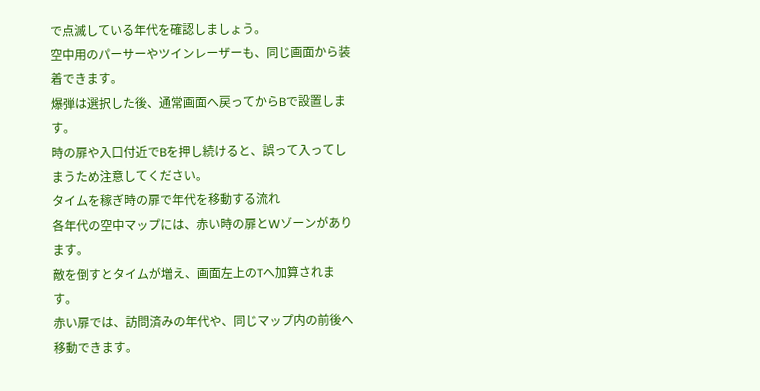で点滅している年代を確認しましょう。
空中用のパーサーやツインレーザーも、同じ画面から装着できます。
爆弾は選択した後、通常画面へ戻ってからBで設置します。
時の扉や入口付近でBを押し続けると、誤って入ってしまうため注意してください。
タイムを稼ぎ時の扉で年代を移動する流れ
各年代の空中マップには、赤い時の扉とWゾーンがあります。
敵を倒すとタイムが増え、画面左上のTへ加算されます。
赤い扉では、訪問済みの年代や、同じマップ内の前後へ移動できます。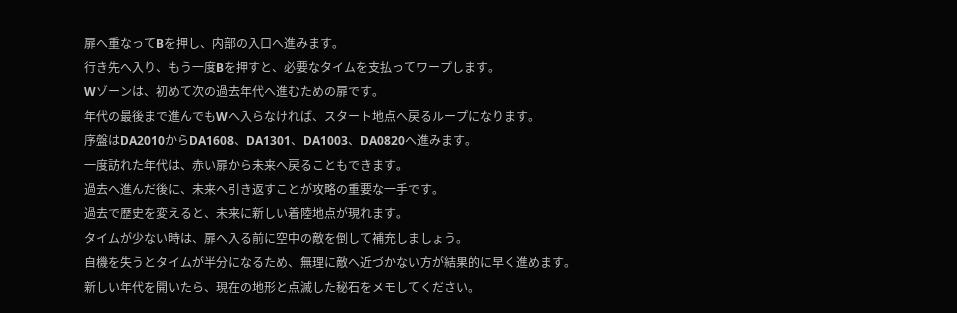扉へ重なってBを押し、内部の入口へ進みます。
行き先へ入り、もう一度Bを押すと、必要なタイムを支払ってワープします。
Wゾーンは、初めて次の過去年代へ進むための扉です。
年代の最後まで進んでもWへ入らなければ、スタート地点へ戻るループになります。
序盤はDA2010からDA1608、DA1301、DA1003、DA0820へ進みます。
一度訪れた年代は、赤い扉から未来へ戻ることもできます。
過去へ進んだ後に、未来へ引き返すことが攻略の重要な一手です。
過去で歴史を変えると、未来に新しい着陸地点が現れます。
タイムが少ない時は、扉へ入る前に空中の敵を倒して補充しましょう。
自機を失うとタイムが半分になるため、無理に敵へ近づかない方が結果的に早く進めます。
新しい年代を開いたら、現在の地形と点滅した秘石をメモしてください。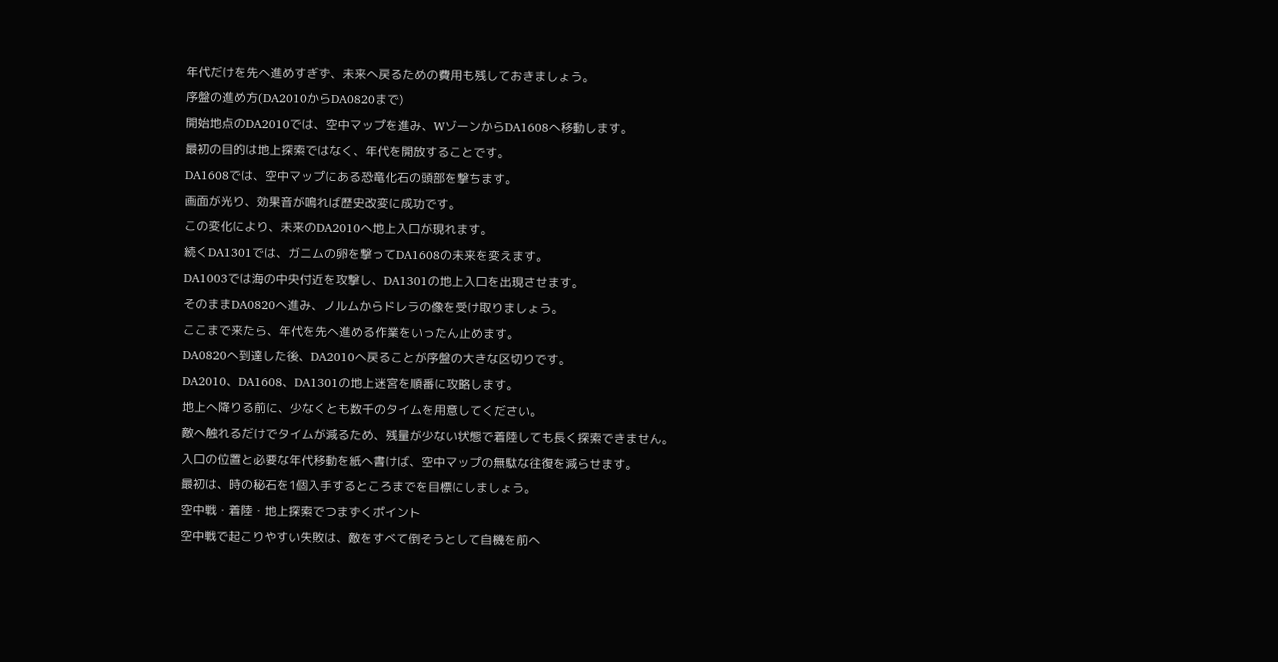年代だけを先へ進めすぎず、未来へ戻るための費用も残しておきましょう。
序盤の進め方(DA2010からDA0820まで)
開始地点のDA2010では、空中マップを進み、WゾーンからDA1608へ移動します。
最初の目的は地上探索ではなく、年代を開放することです。
DA1608では、空中マップにある恐竜化石の頭部を撃ちます。
画面が光り、効果音が鳴れば歴史改変に成功です。
この変化により、未来のDA2010へ地上入口が現れます。
続くDA1301では、ガニムの卵を撃ってDA1608の未来を変えます。
DA1003では海の中央付近を攻撃し、DA1301の地上入口を出現させます。
そのままDA0820へ進み、ノルムからドレラの像を受け取りましょう。
ここまで来たら、年代を先へ進める作業をいったん止めます。
DA0820へ到達した後、DA2010へ戻ることが序盤の大きな区切りです。
DA2010、DA1608、DA1301の地上迷宮を順番に攻略します。
地上へ降りる前に、少なくとも数千のタイムを用意してください。
敵へ触れるだけでタイムが減るため、残量が少ない状態で着陸しても長く探索できません。
入口の位置と必要な年代移動を紙へ書けば、空中マップの無駄な往復を減らせます。
最初は、時の秘石を1個入手するところまでを目標にしましょう。
空中戦・着陸・地上探索でつまずくポイント
空中戦で起こりやすい失敗は、敵をすべて倒そうとして自機を前へ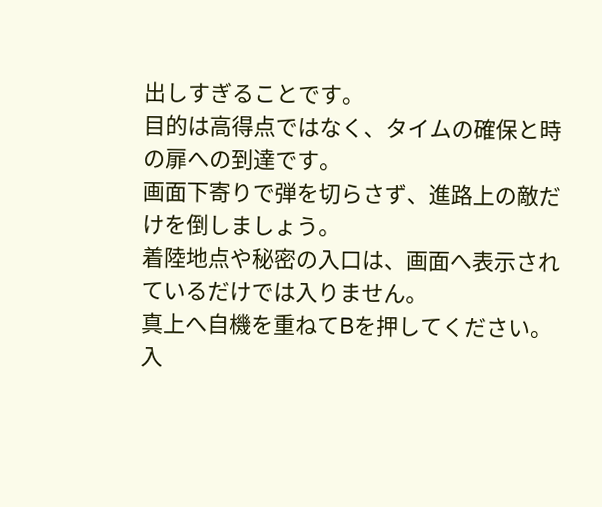出しすぎることです。
目的は高得点ではなく、タイムの確保と時の扉への到達です。
画面下寄りで弾を切らさず、進路上の敵だけを倒しましょう。
着陸地点や秘密の入口は、画面へ表示されているだけでは入りません。
真上へ自機を重ねてBを押してください。
入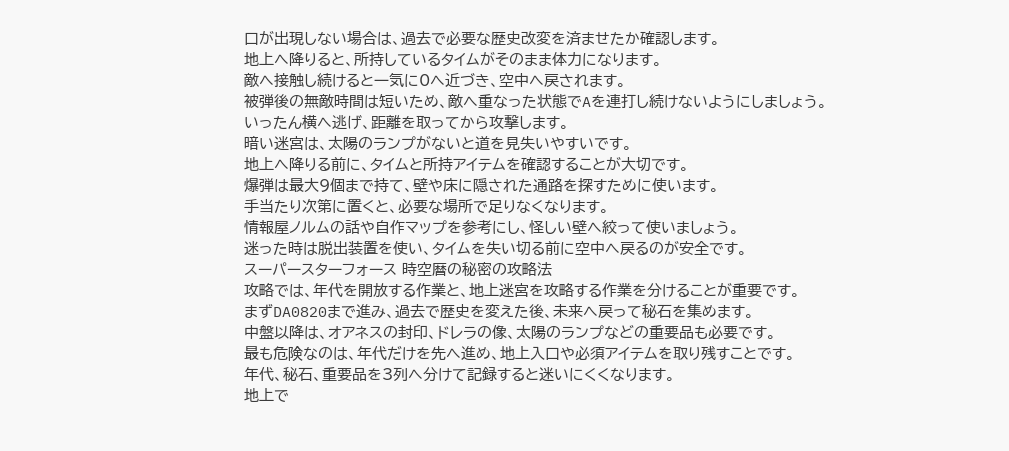口が出現しない場合は、過去で必要な歴史改変を済ませたか確認します。
地上へ降りると、所持しているタイムがそのまま体力になります。
敵へ接触し続けると一気に0へ近づき、空中へ戻されます。
被弾後の無敵時間は短いため、敵へ重なった状態でAを連打し続けないようにしましょう。
いったん横へ逃げ、距離を取ってから攻撃します。
暗い迷宮は、太陽のランプがないと道を見失いやすいです。
地上へ降りる前に、タイムと所持アイテムを確認することが大切です。
爆弾は最大9個まで持て、壁や床に隠された通路を探すために使います。
手当たり次第に置くと、必要な場所で足りなくなります。
情報屋ノルムの話や自作マップを参考にし、怪しい壁へ絞って使いましょう。
迷った時は脱出装置を使い、タイムを失い切る前に空中へ戻るのが安全です。
スーパースターフォース 時空暦の秘密の攻略法
攻略では、年代を開放する作業と、地上迷宮を攻略する作業を分けることが重要です。
まずDA0820まで進み、過去で歴史を変えた後、未来へ戻って秘石を集めます。
中盤以降は、オアネスの封印、ドレラの像、太陽のランプなどの重要品も必要です。
最も危険なのは、年代だけを先へ進め、地上入口や必須アイテムを取り残すことです。
年代、秘石、重要品を3列へ分けて記録すると迷いにくくなります。
地上で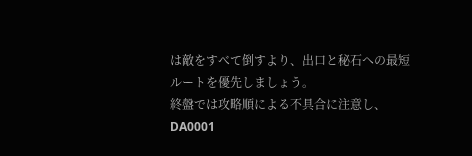は敵をすべて倒すより、出口と秘石への最短ルートを優先しましょう。
終盤では攻略順による不具合に注意し、DA0001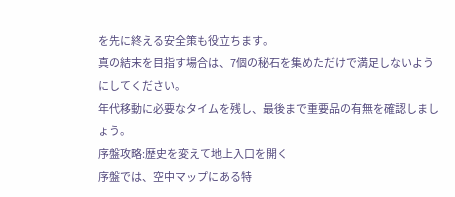を先に終える安全策も役立ちます。
真の結末を目指す場合は、7個の秘石を集めただけで満足しないようにしてください。
年代移動に必要なタイムを残し、最後まで重要品の有無を確認しましょう。
序盤攻略:歴史を変えて地上入口を開く
序盤では、空中マップにある特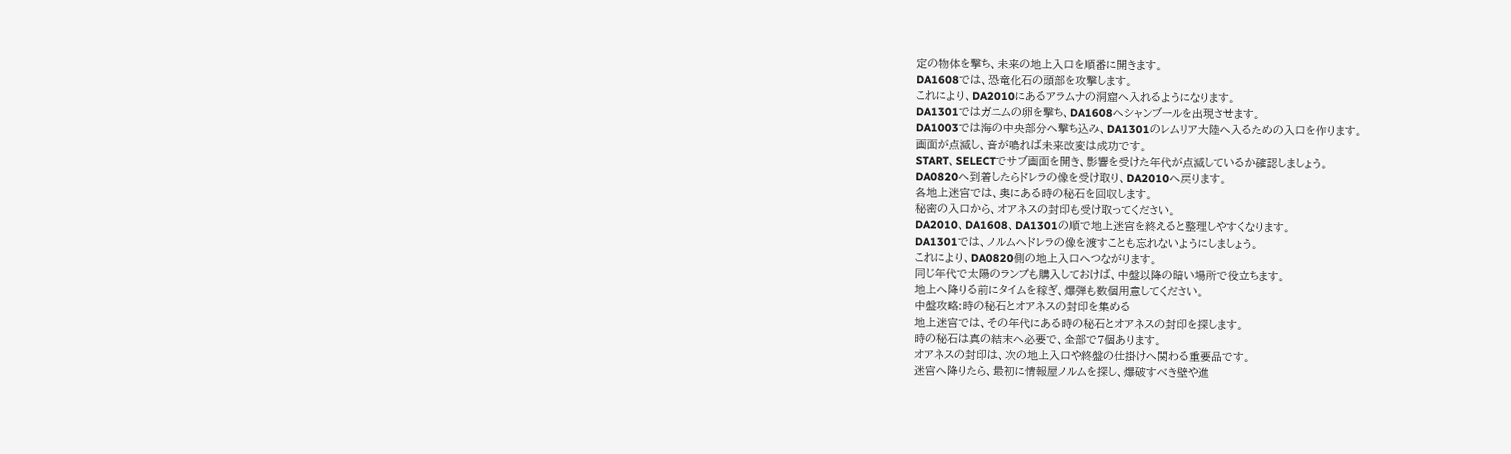定の物体を撃ち、未来の地上入口を順番に開きます。
DA1608では、恐竜化石の頭部を攻撃します。
これにより、DA2010にあるアラムナの洞窟へ入れるようになります。
DA1301ではガニムの卵を撃ち、DA1608へシャンブールを出現させます。
DA1003では海の中央部分へ撃ち込み、DA1301のレムリア大陸へ入るための入口を作ります。
画面が点滅し、音が鳴れば未来改変は成功です。
START、SELECTでサブ画面を開き、影響を受けた年代が点滅しているか確認しましょう。
DA0820へ到着したらドレラの像を受け取り、DA2010へ戻ります。
各地上迷宮では、奥にある時の秘石を回収します。
秘密の入口から、オアネスの封印も受け取ってください。
DA2010、DA1608、DA1301の順で地上迷宮を終えると整理しやすくなります。
DA1301では、ノルムへドレラの像を渡すことも忘れないようにしましょう。
これにより、DA0820側の地上入口へつながります。
同じ年代で太陽のランプも購入しておけば、中盤以降の暗い場所で役立ちます。
地上へ降りる前にタイムを稼ぎ、爆弾も数個用意してください。
中盤攻略:時の秘石とオアネスの封印を集める
地上迷宮では、その年代にある時の秘石とオアネスの封印を探します。
時の秘石は真の結末へ必要で、全部で7個あります。
オアネスの封印は、次の地上入口や終盤の仕掛けへ関わる重要品です。
迷宮へ降りたら、最初に情報屋ノルムを探し、爆破すべき壁や進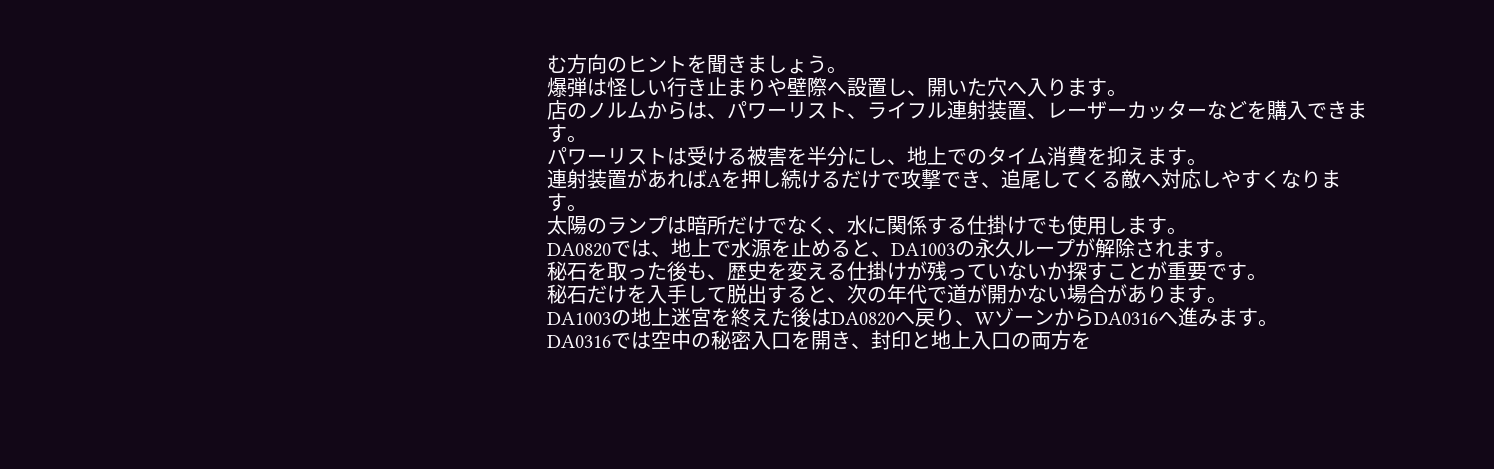む方向のヒントを聞きましょう。
爆弾は怪しい行き止まりや壁際へ設置し、開いた穴へ入ります。
店のノルムからは、パワーリスト、ライフル連射装置、レーザーカッターなどを購入できます。
パワーリストは受ける被害を半分にし、地上でのタイム消費を抑えます。
連射装置があればAを押し続けるだけで攻撃でき、追尾してくる敵へ対応しやすくなります。
太陽のランプは暗所だけでなく、水に関係する仕掛けでも使用します。
DA0820では、地上で水源を止めると、DA1003の永久ループが解除されます。
秘石を取った後も、歴史を変える仕掛けが残っていないか探すことが重要です。
秘石だけを入手して脱出すると、次の年代で道が開かない場合があります。
DA1003の地上迷宮を終えた後はDA0820へ戻り、WゾーンからDA0316へ進みます。
DA0316では空中の秘密入口を開き、封印と地上入口の両方を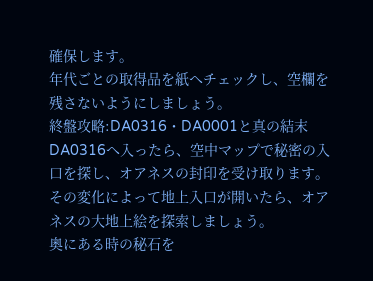確保します。
年代ごとの取得品を紙へチェックし、空欄を残さないようにしましょう。
終盤攻略:DA0316・DA0001と真の結末
DA0316へ入ったら、空中マップで秘密の入口を探し、オアネスの封印を受け取ります。
その変化によって地上入口が開いたら、オアネスの大地上絵を探索しましょう。
奥にある時の秘石を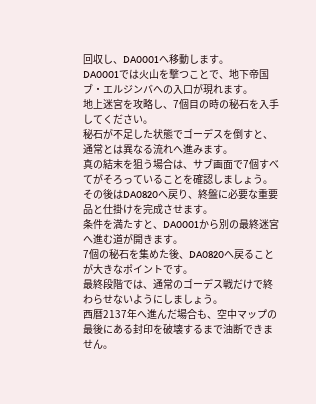回収し、DA0001へ移動します。
DA0001では火山を撃つことで、地下帝国ブ・エルジンバへの入口が現れます。
地上迷宮を攻略し、7個目の時の秘石を入手してください。
秘石が不足した状態でゴーデスを倒すと、通常とは異なる流れへ進みます。
真の結末を狙う場合は、サブ画面で7個すべてがそろっていることを確認しましょう。
その後はDA0820へ戻り、終盤に必要な重要品と仕掛けを完成させます。
条件を満たすと、DA0001から別の最終迷宮へ進む道が開きます。
7個の秘石を集めた後、DA0820へ戻ることが大きなポイントです。
最終段階では、通常のゴーデス戦だけで終わらせないようにしましょう。
西暦2137年へ進んだ場合も、空中マップの最後にある封印を破壊するまで油断できません。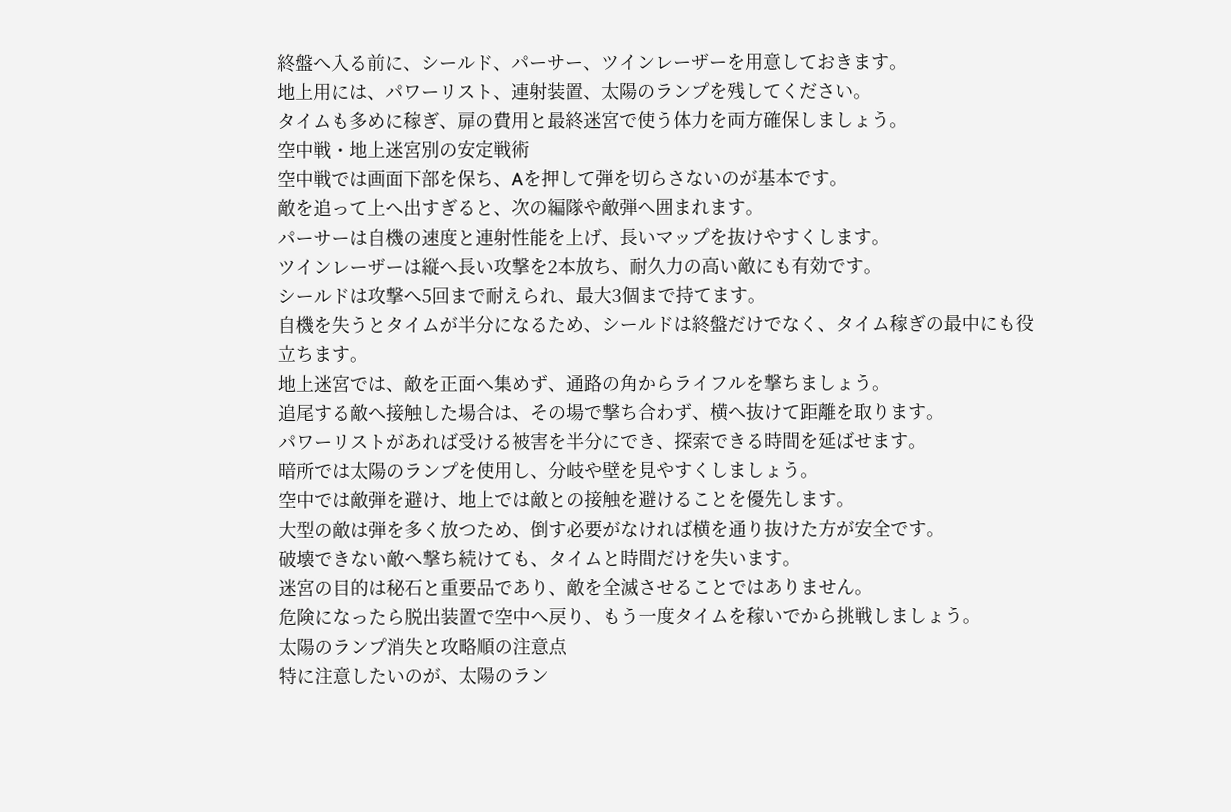終盤へ入る前に、シールド、パーサー、ツインレーザーを用意しておきます。
地上用には、パワーリスト、連射装置、太陽のランプを残してください。
タイムも多めに稼ぎ、扉の費用と最終迷宮で使う体力を両方確保しましょう。
空中戦・地上迷宮別の安定戦術
空中戦では画面下部を保ち、Aを押して弾を切らさないのが基本です。
敵を追って上へ出すぎると、次の編隊や敵弾へ囲まれます。
パーサーは自機の速度と連射性能を上げ、長いマップを抜けやすくします。
ツインレーザーは縦へ長い攻撃を2本放ち、耐久力の高い敵にも有効です。
シールドは攻撃へ5回まで耐えられ、最大3個まで持てます。
自機を失うとタイムが半分になるため、シールドは終盤だけでなく、タイム稼ぎの最中にも役立ちます。
地上迷宮では、敵を正面へ集めず、通路の角からライフルを撃ちましょう。
追尾する敵へ接触した場合は、その場で撃ち合わず、横へ抜けて距離を取ります。
パワーリストがあれば受ける被害を半分にでき、探索できる時間を延ばせます。
暗所では太陽のランプを使用し、分岐や壁を見やすくしましょう。
空中では敵弾を避け、地上では敵との接触を避けることを優先します。
大型の敵は弾を多く放つため、倒す必要がなければ横を通り抜けた方が安全です。
破壊できない敵へ撃ち続けても、タイムと時間だけを失います。
迷宮の目的は秘石と重要品であり、敵を全滅させることではありません。
危険になったら脱出装置で空中へ戻り、もう一度タイムを稼いでから挑戦しましょう。
太陽のランプ消失と攻略順の注意点
特に注意したいのが、太陽のラン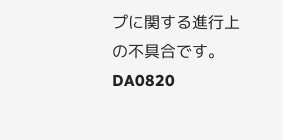プに関する進行上の不具合です。
DA0820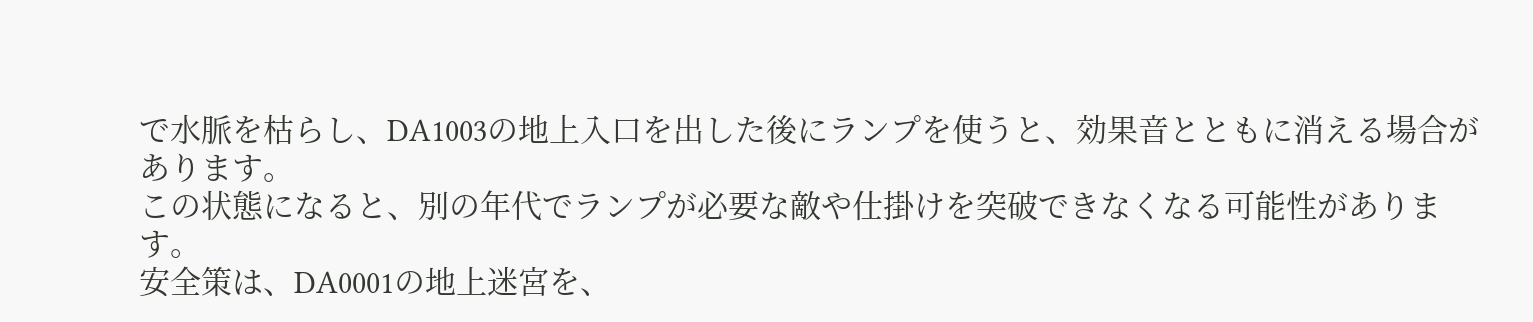で水脈を枯らし、DA1003の地上入口を出した後にランプを使うと、効果音とともに消える場合があります。
この状態になると、別の年代でランプが必要な敵や仕掛けを突破できなくなる可能性があります。
安全策は、DA0001の地上迷宮を、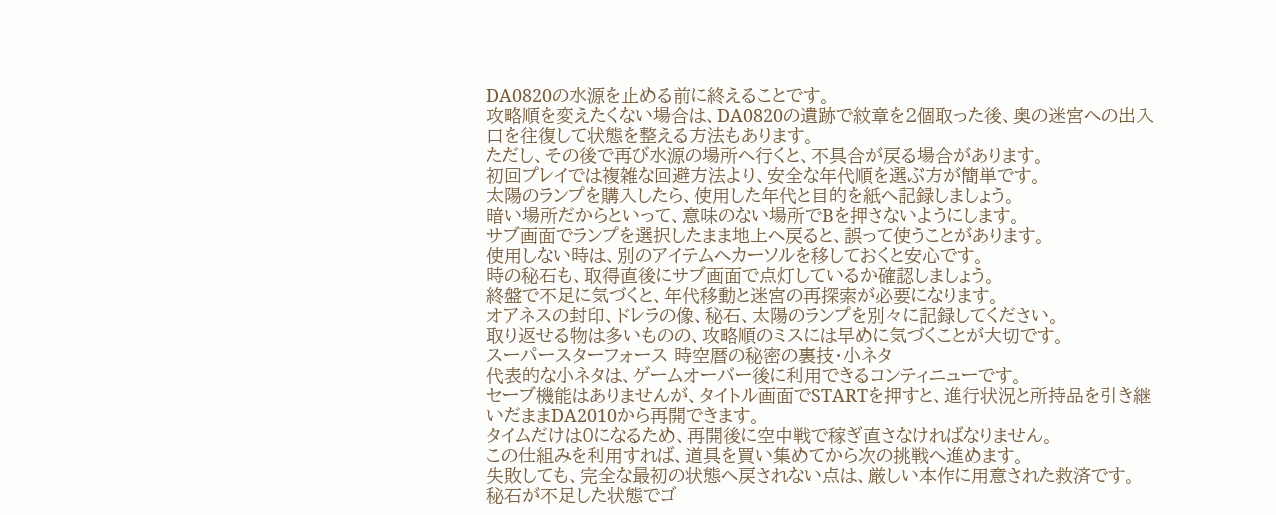DA0820の水源を止める前に終えることです。
攻略順を変えたくない場合は、DA0820の遺跡で紋章を2個取った後、奥の迷宮への出入口を往復して状態を整える方法もあります。
ただし、その後で再び水源の場所へ行くと、不具合が戻る場合があります。
初回プレイでは複雑な回避方法より、安全な年代順を選ぶ方が簡単です。
太陽のランプを購入したら、使用した年代と目的を紙へ記録しましょう。
暗い場所だからといって、意味のない場所でBを押さないようにします。
サブ画面でランプを選択したまま地上へ戻ると、誤って使うことがあります。
使用しない時は、別のアイテムへカーソルを移しておくと安心です。
時の秘石も、取得直後にサブ画面で点灯しているか確認しましょう。
終盤で不足に気づくと、年代移動と迷宮の再探索が必要になります。
オアネスの封印、ドレラの像、秘石、太陽のランプを別々に記録してください。
取り返せる物は多いものの、攻略順のミスには早めに気づくことが大切です。
スーパースターフォース 時空暦の秘密の裏技・小ネタ
代表的な小ネタは、ゲームオーバー後に利用できるコンティニューです。
セーブ機能はありませんが、タイトル画面でSTARTを押すと、進行状況と所持品を引き継いだままDA2010から再開できます。
タイムだけは0になるため、再開後に空中戦で稼ぎ直さなければなりません。
この仕組みを利用すれば、道具を買い集めてから次の挑戦へ進めます。
失敗しても、完全な最初の状態へ戻されない点は、厳しい本作に用意された救済です。
秘石が不足した状態でゴ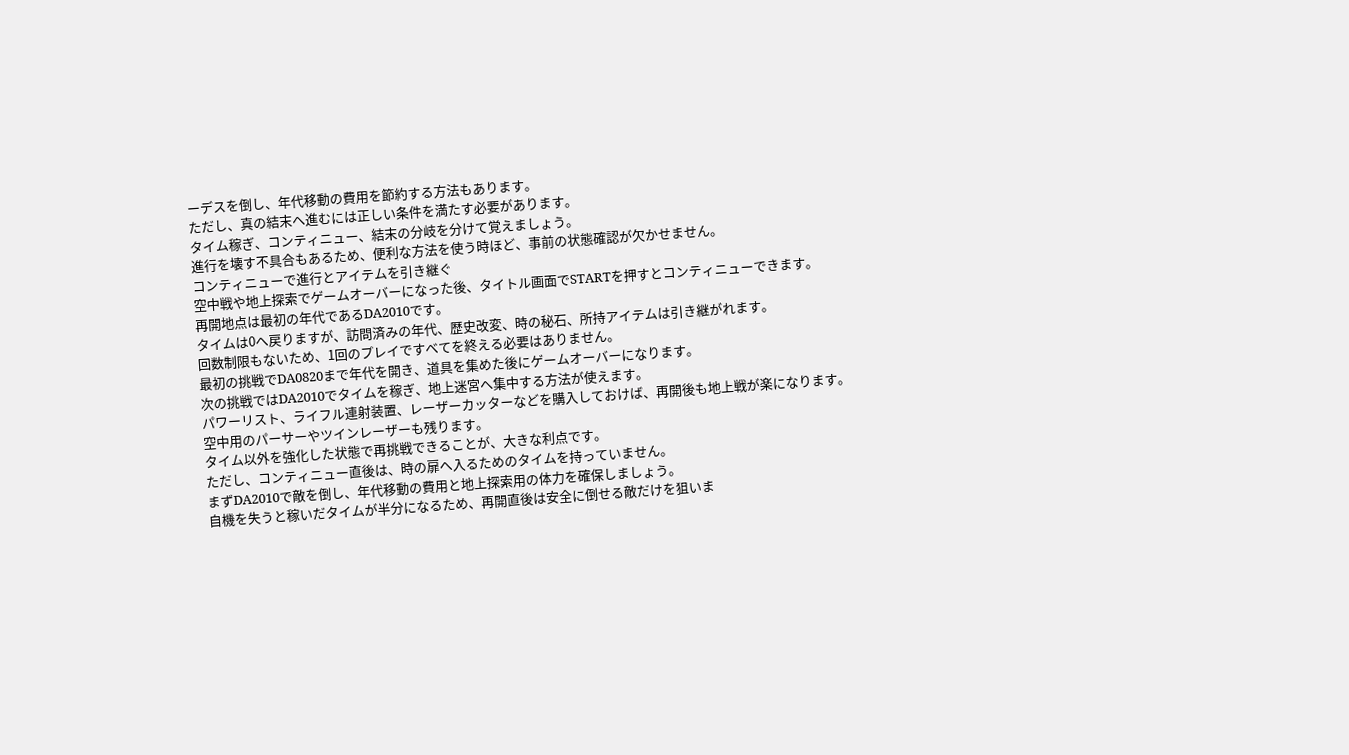ーデスを倒し、年代移動の費用を節約する方法もあります。
ただし、真の結末へ進むには正しい条件を満たす必要があります。
タイム稼ぎ、コンティニュー、結末の分岐を分けて覚えましょう。
進行を壊す不具合もあるため、便利な方法を使う時ほど、事前の状態確認が欠かせません。
コンティニューで進行とアイテムを引き継ぐ
空中戦や地上探索でゲームオーバーになった後、タイトル画面でSTARTを押すとコンティニューできます。
再開地点は最初の年代であるDA2010です。
タイムは0へ戻りますが、訪問済みの年代、歴史改変、時の秘石、所持アイテムは引き継がれます。
回数制限もないため、1回のプレイですべてを終える必要はありません。
最初の挑戦でDA0820まで年代を開き、道具を集めた後にゲームオーバーになります。
次の挑戦ではDA2010でタイムを稼ぎ、地上迷宮へ集中する方法が使えます。
パワーリスト、ライフル連射装置、レーザーカッターなどを購入しておけば、再開後も地上戦が楽になります。
空中用のパーサーやツインレーザーも残ります。
タイム以外を強化した状態で再挑戦できることが、大きな利点です。
ただし、コンティニュー直後は、時の扉へ入るためのタイムを持っていません。
まずDA2010で敵を倒し、年代移動の費用と地上探索用の体力を確保しましょう。
自機を失うと稼いだタイムが半分になるため、再開直後は安全に倒せる敵だけを狙いま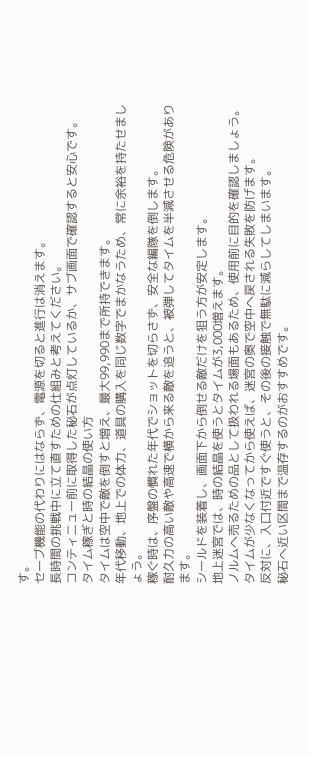す。
セーブ機能の代わりにはならず、電源を切ると進行は消えます。
長時間の挑戦中に立て直すための仕組みと考えてください。
コンティニュー前に取得した秘石が点灯しているか、サブ画面で確認すると安心です。
タイム稼ぎと時の結晶の使い方
タイムは空中で敵を倒すと増え、最大99,990まで所持できます。
年代移動、地上での体力、道具の購入を同じ数字でまかなうため、常に余裕を持たせましょう。
稼ぐ時は、序盤の慣れた年代でショットを切らさず、安全な編隊を倒します。
耐久力の高い敵や高速で横から来る敵を追うと、被弾してタイムを半減させる危険があります。
シールドを装着し、画面下から倒せる敵だけを狙う方が安定します。
地上迷宮では、時の結晶を使うとタイムが3,000増えます。
ノルムへ売るための品として扱われる場面もあるため、使用前に目的を確認しましょう。
タイムが少なくなってから使えば、迷宮の奥で空中へ戻される失敗を防げます。
反対に、入口付近ですぐ使うと、その後の接触で無駄に減らしてしまいます。
秘石へ近い区間まで温存するのがおすすめです。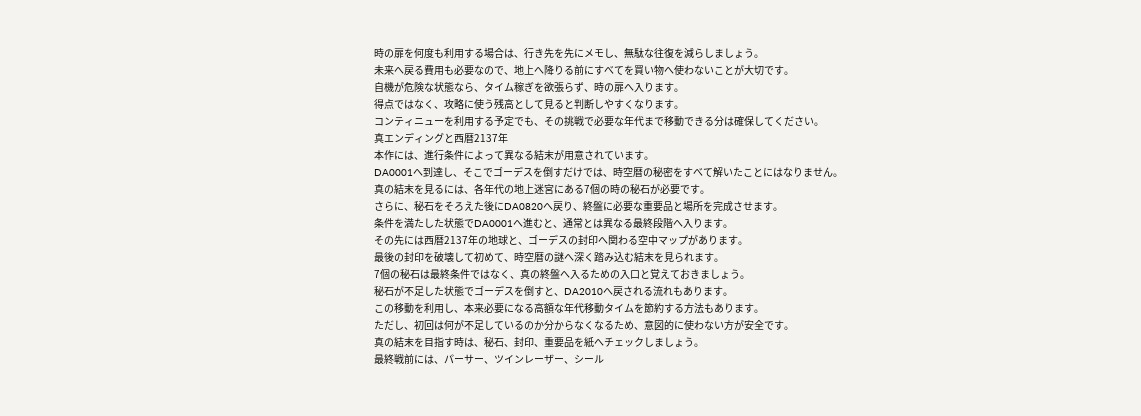時の扉を何度も利用する場合は、行き先を先にメモし、無駄な往復を減らしましょう。
未来へ戻る費用も必要なので、地上へ降りる前にすべてを買い物へ使わないことが大切です。
自機が危険な状態なら、タイム稼ぎを欲張らず、時の扉へ入ります。
得点ではなく、攻略に使う残高として見ると判断しやすくなります。
コンティニューを利用する予定でも、その挑戦で必要な年代まで移動できる分は確保してください。
真エンディングと西暦2137年
本作には、進行条件によって異なる結末が用意されています。
DA0001へ到達し、そこでゴーデスを倒すだけでは、時空暦の秘密をすべて解いたことにはなりません。
真の結末を見るには、各年代の地上迷宮にある7個の時の秘石が必要です。
さらに、秘石をそろえた後にDA0820へ戻り、終盤に必要な重要品と場所を完成させます。
条件を満たした状態でDA0001へ進むと、通常とは異なる最終段階へ入ります。
その先には西暦2137年の地球と、ゴーデスの封印へ関わる空中マップがあります。
最後の封印を破壊して初めて、時空暦の謎へ深く踏み込む結末を見られます。
7個の秘石は最終条件ではなく、真の終盤へ入るための入口と覚えておきましょう。
秘石が不足した状態でゴーデスを倒すと、DA2010へ戻される流れもあります。
この移動を利用し、本来必要になる高額な年代移動タイムを節約する方法もあります。
ただし、初回は何が不足しているのか分からなくなるため、意図的に使わない方が安全です。
真の結末を目指す時は、秘石、封印、重要品を紙へチェックしましょう。
最終戦前には、パーサー、ツインレーザー、シール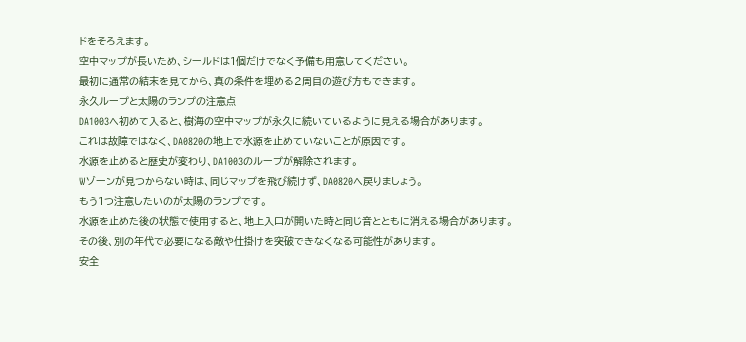ドをそろえます。
空中マップが長いため、シールドは1個だけでなく予備も用意してください。
最初に通常の結末を見てから、真の条件を埋める2周目の遊び方もできます。
永久ループと太陽のランプの注意点
DA1003へ初めて入ると、樹海の空中マップが永久に続いているように見える場合があります。
これは故障ではなく、DA0820の地上で水源を止めていないことが原因です。
水源を止めると歴史が変わり、DA1003のループが解除されます。
Wゾーンが見つからない時は、同じマップを飛び続けず、DA0820へ戻りましょう。
もう1つ注意したいのが太陽のランプです。
水源を止めた後の状態で使用すると、地上入口が開いた時と同じ音とともに消える場合があります。
その後、別の年代で必要になる敵や仕掛けを突破できなくなる可能性があります。
安全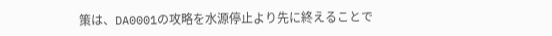策は、DA0001の攻略を水源停止より先に終えることで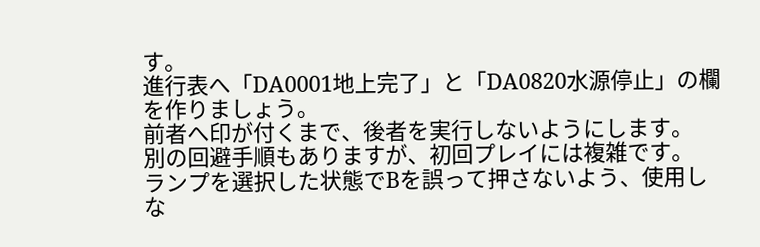す。
進行表へ「DA0001地上完了」と「DA0820水源停止」の欄を作りましょう。
前者へ印が付くまで、後者を実行しないようにします。
別の回避手順もありますが、初回プレイには複雑です。
ランプを選択した状態でBを誤って押さないよう、使用しな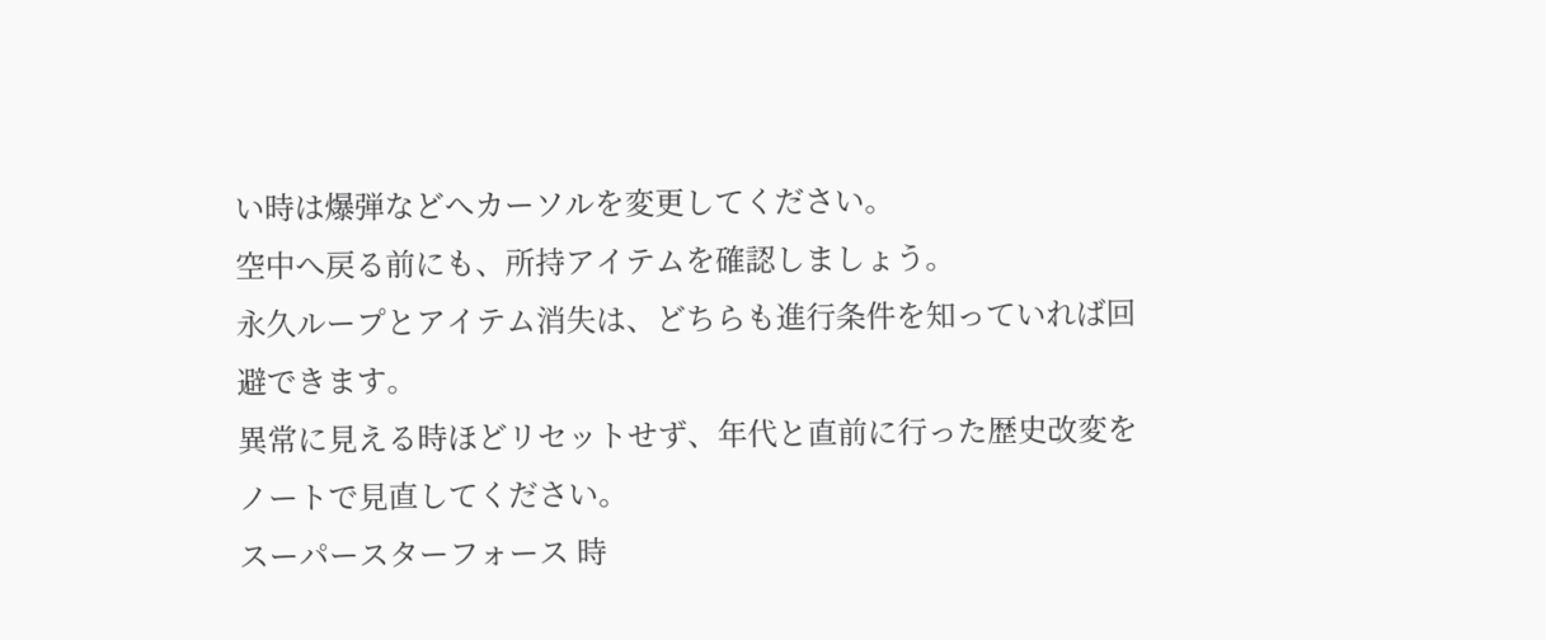い時は爆弾などへカーソルを変更してください。
空中へ戻る前にも、所持アイテムを確認しましょう。
永久ループとアイテム消失は、どちらも進行条件を知っていれば回避できます。
異常に見える時ほどリセットせず、年代と直前に行った歴史改変をノートで見直してください。
スーパースターフォース 時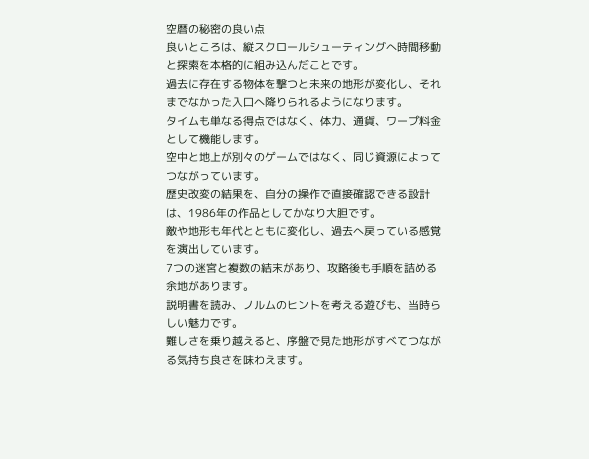空暦の秘密の良い点
良いところは、縦スクロールシューティングへ時間移動と探索を本格的に組み込んだことです。
過去に存在する物体を撃つと未来の地形が変化し、それまでなかった入口へ降りられるようになります。
タイムも単なる得点ではなく、体力、通貨、ワープ料金として機能します。
空中と地上が別々のゲームではなく、同じ資源によってつながっています。
歴史改変の結果を、自分の操作で直接確認できる設計は、1986年の作品としてかなり大胆です。
敵や地形も年代とともに変化し、過去へ戻っている感覚を演出しています。
7つの迷宮と複数の結末があり、攻略後も手順を詰める余地があります。
説明書を読み、ノルムのヒントを考える遊びも、当時らしい魅力です。
難しさを乗り越えると、序盤で見た地形がすべてつながる気持ち良さを味わえます。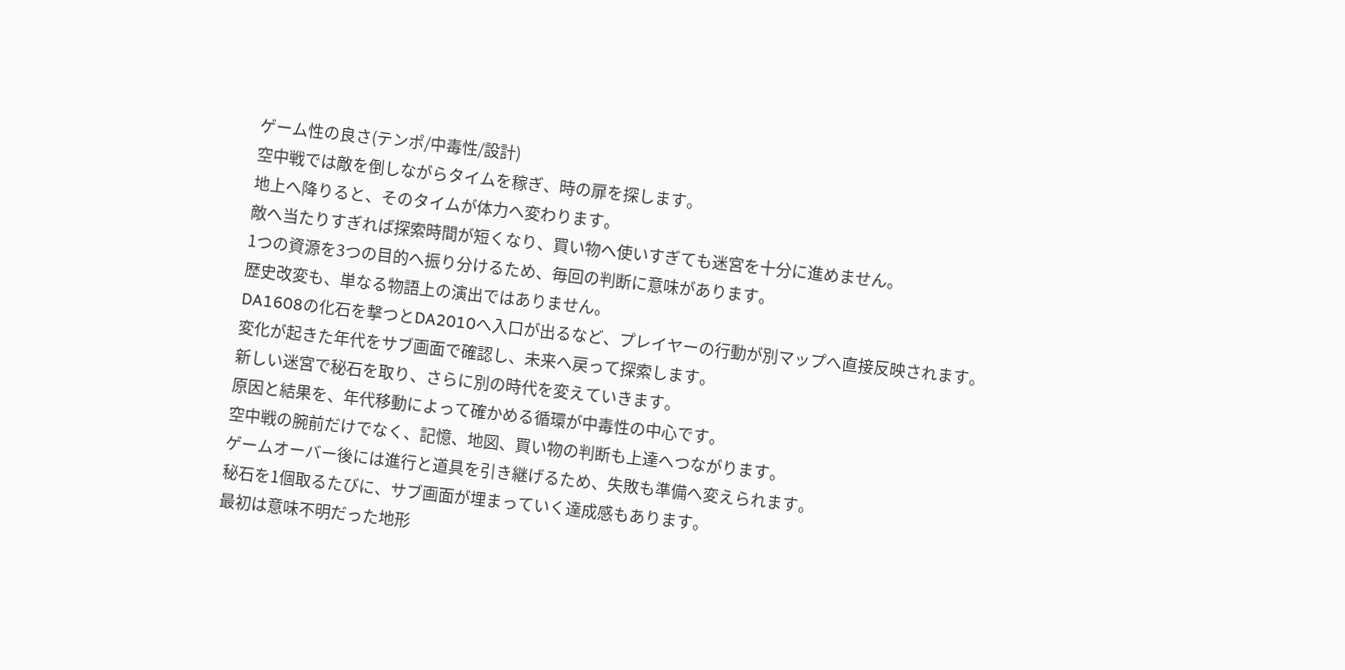ゲーム性の良さ(テンポ/中毒性/設計)
空中戦では敵を倒しながらタイムを稼ぎ、時の扉を探します。
地上へ降りると、そのタイムが体力へ変わります。
敵へ当たりすぎれば探索時間が短くなり、買い物へ使いすぎても迷宮を十分に進めません。
1つの資源を3つの目的へ振り分けるため、毎回の判断に意味があります。
歴史改変も、単なる物語上の演出ではありません。
DA1608の化石を撃つとDA2010へ入口が出るなど、プレイヤーの行動が別マップへ直接反映されます。
変化が起きた年代をサブ画面で確認し、未来へ戻って探索します。
新しい迷宮で秘石を取り、さらに別の時代を変えていきます。
原因と結果を、年代移動によって確かめる循環が中毒性の中心です。
空中戦の腕前だけでなく、記憶、地図、買い物の判断も上達へつながります。
ゲームオーバー後には進行と道具を引き継げるため、失敗も準備へ変えられます。
秘石を1個取るたびに、サブ画面が埋まっていく達成感もあります。
最初は意味不明だった地形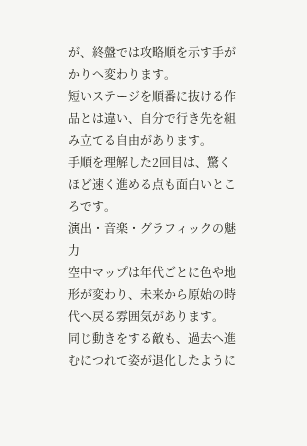が、終盤では攻略順を示す手がかりへ変わります。
短いステージを順番に抜ける作品とは違い、自分で行き先を組み立てる自由があります。
手順を理解した2回目は、驚くほど速く進める点も面白いところです。
演出・音楽・グラフィックの魅力
空中マップは年代ごとに色や地形が変わり、未来から原始の時代へ戻る雰囲気があります。
同じ動きをする敵も、過去へ進むにつれて姿が退化したように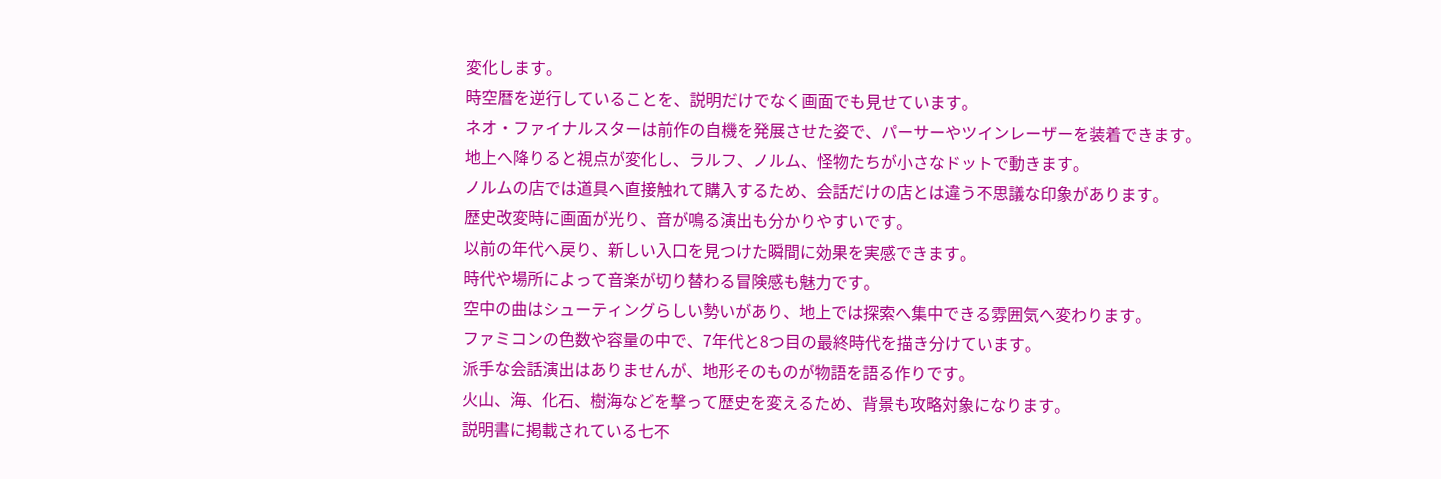変化します。
時空暦を逆行していることを、説明だけでなく画面でも見せています。
ネオ・ファイナルスターは前作の自機を発展させた姿で、パーサーやツインレーザーを装着できます。
地上へ降りると視点が変化し、ラルフ、ノルム、怪物たちが小さなドットで動きます。
ノルムの店では道具へ直接触れて購入するため、会話だけの店とは違う不思議な印象があります。
歴史改変時に画面が光り、音が鳴る演出も分かりやすいです。
以前の年代へ戻り、新しい入口を見つけた瞬間に効果を実感できます。
時代や場所によって音楽が切り替わる冒険感も魅力です。
空中の曲はシューティングらしい勢いがあり、地上では探索へ集中できる雰囲気へ変わります。
ファミコンの色数や容量の中で、7年代と8つ目の最終時代を描き分けています。
派手な会話演出はありませんが、地形そのものが物語を語る作りです。
火山、海、化石、樹海などを撃って歴史を変えるため、背景も攻略対象になります。
説明書に掲載されている七不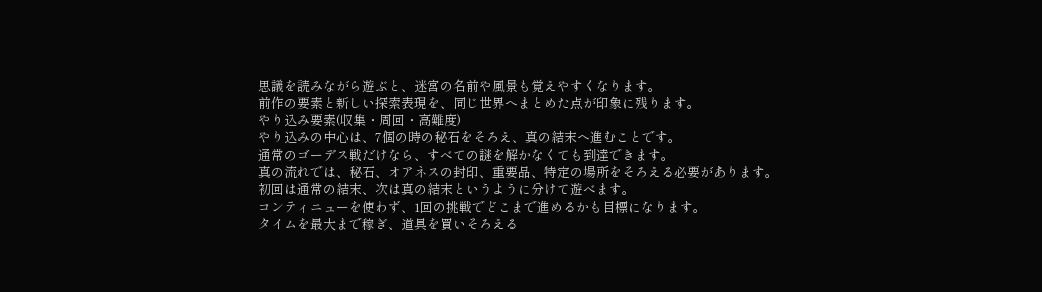思議を読みながら遊ぶと、迷宮の名前や風景も覚えやすくなります。
前作の要素と新しい探索表現を、同じ世界へまとめた点が印象に残ります。
やり込み要素(収集・周回・高難度)
やり込みの中心は、7個の時の秘石をそろえ、真の結末へ進むことです。
通常のゴーデス戦だけなら、すべての謎を解かなくても到達できます。
真の流れでは、秘石、オアネスの封印、重要品、特定の場所をそろえる必要があります。
初回は通常の結末、次は真の結末というように分けて遊べます。
コンティニューを使わず、1回の挑戦でどこまで進めるかも目標になります。
タイムを最大まで稼ぎ、道具を買いそろえる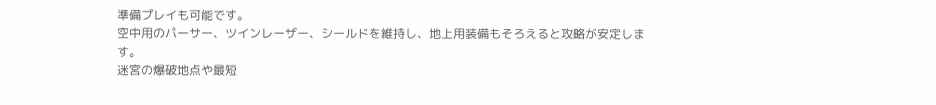準備プレイも可能です。
空中用のパーサー、ツインレーザー、シールドを維持し、地上用装備もそろえると攻略が安定します。
迷宮の爆破地点や最短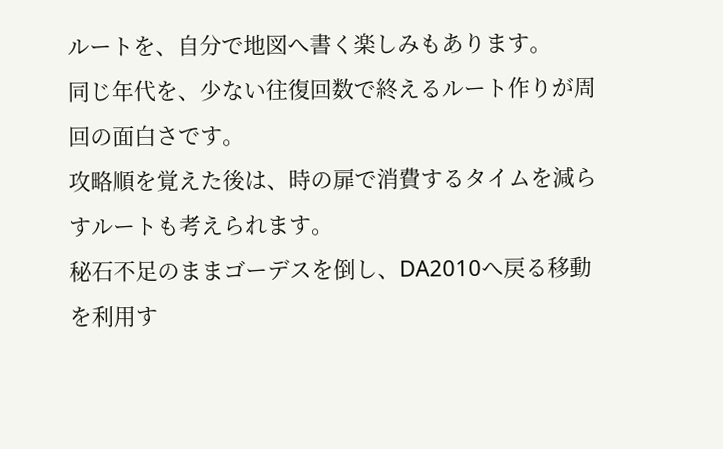ルートを、自分で地図へ書く楽しみもあります。
同じ年代を、少ない往復回数で終えるルート作りが周回の面白さです。
攻略順を覚えた後は、時の扉で消費するタイムを減らすルートも考えられます。
秘石不足のままゴーデスを倒し、DA2010へ戻る移動を利用す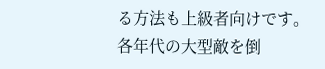る方法も上級者向けです。
各年代の大型敵を倒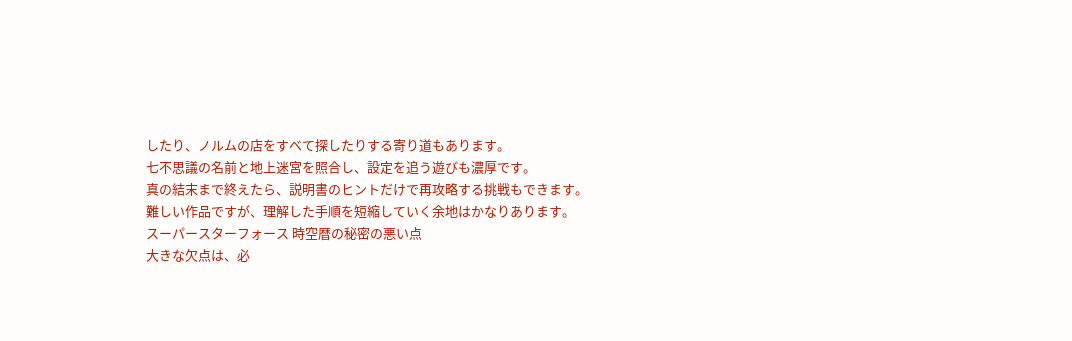したり、ノルムの店をすべて探したりする寄り道もあります。
七不思議の名前と地上迷宮を照合し、設定を追う遊びも濃厚です。
真の結末まで終えたら、説明書のヒントだけで再攻略する挑戦もできます。
難しい作品ですが、理解した手順を短縮していく余地はかなりあります。
スーパースターフォース 時空暦の秘密の悪い点
大きな欠点は、必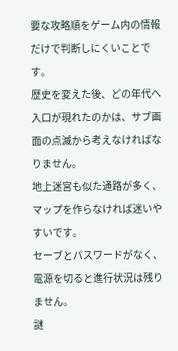要な攻略順をゲーム内の情報だけで判断しにくいことです。
歴史を変えた後、どの年代へ入口が現れたのかは、サブ画面の点滅から考えなければなりません。
地上迷宮も似た通路が多く、マップを作らなければ迷いやすいです。
セーブとパスワードがなく、電源を切ると進行状況は残りません。
謎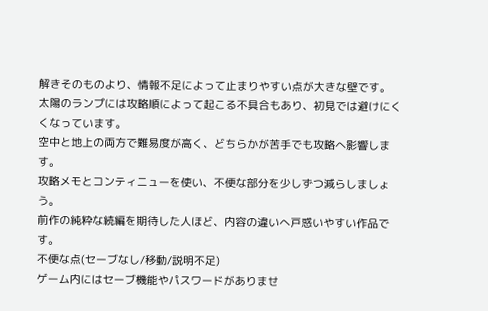解きそのものより、情報不足によって止まりやすい点が大きな壁です。
太陽のランプには攻略順によって起こる不具合もあり、初見では避けにくくなっています。
空中と地上の両方で難易度が高く、どちらかが苦手でも攻略へ影響します。
攻略メモとコンティニューを使い、不便な部分を少しずつ減らしましょう。
前作の純粋な続編を期待した人ほど、内容の違いへ戸惑いやすい作品です。
不便な点(セーブなし/移動/説明不足)
ゲーム内にはセーブ機能やパスワードがありませ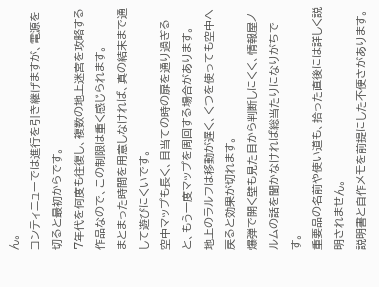ん。
コンティニューでは進行を引き継げますが、電源を切ると最初からです。
7年代を何度も往復し、複数の地上迷宮を攻略する作品なので、この制限は重く感じられます。
まとまった時間を用意しなければ、真の結末まで通して遊びにくいです。
空中マップも長く、目当ての時の扉を通り過ぎると、もう一度マップを周回する場合があります。
地上のラルフは移動が遅く、くつを使っても空中へ戻ると効果が切れます。
爆弾で開く壁も見た目から判断しにくく、情報屋ノルムの話を聞かなければ総当たりになりがちです。
重要品の名前や使い道も、拾った直後には詳しく説明されません。
説明書と自作メモを前提にした不便さがあります。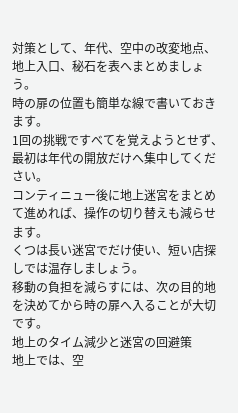対策として、年代、空中の改変地点、地上入口、秘石を表へまとめましょう。
時の扉の位置も簡単な線で書いておきます。
1回の挑戦ですべてを覚えようとせず、最初は年代の開放だけへ集中してください。
コンティニュー後に地上迷宮をまとめて進めれば、操作の切り替えも減らせます。
くつは長い迷宮でだけ使い、短い店探しでは温存しましょう。
移動の負担を減らすには、次の目的地を決めてから時の扉へ入ることが大切です。
地上のタイム減少と迷宮の回避策
地上では、空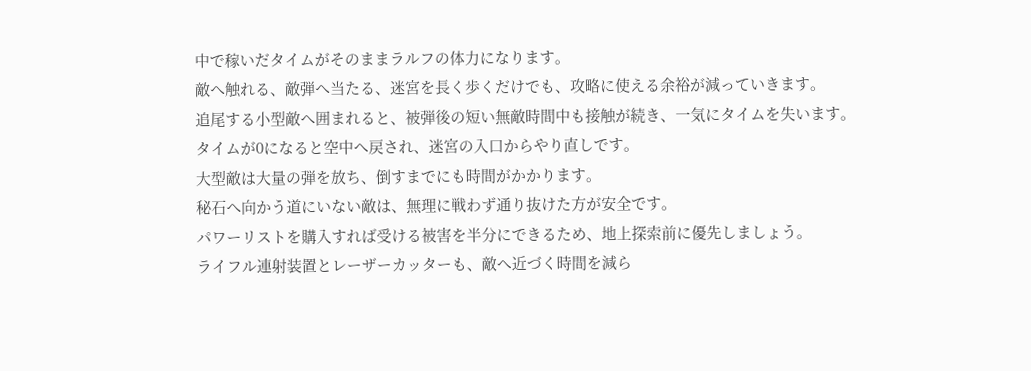中で稼いだタイムがそのままラルフの体力になります。
敵へ触れる、敵弾へ当たる、迷宮を長く歩くだけでも、攻略に使える余裕が減っていきます。
追尾する小型敵へ囲まれると、被弾後の短い無敵時間中も接触が続き、一気にタイムを失います。
タイムが0になると空中へ戻され、迷宮の入口からやり直しです。
大型敵は大量の弾を放ち、倒すまでにも時間がかかります。
秘石へ向かう道にいない敵は、無理に戦わず通り抜けた方が安全です。
パワーリストを購入すれば受ける被害を半分にできるため、地上探索前に優先しましょう。
ライフル連射装置とレーザーカッターも、敵へ近づく時間を減ら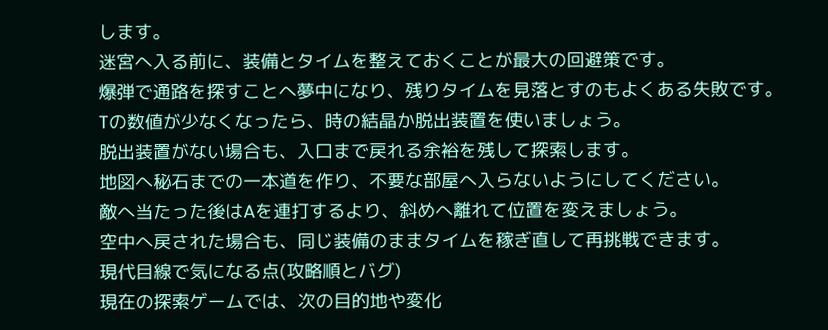します。
迷宮へ入る前に、装備とタイムを整えておくことが最大の回避策です。
爆弾で通路を探すことへ夢中になり、残りタイムを見落とすのもよくある失敗です。
Tの数値が少なくなったら、時の結晶か脱出装置を使いましょう。
脱出装置がない場合も、入口まで戻れる余裕を残して探索します。
地図へ秘石までの一本道を作り、不要な部屋へ入らないようにしてください。
敵へ当たった後はAを連打するより、斜めへ離れて位置を変えましょう。
空中へ戻された場合も、同じ装備のままタイムを稼ぎ直して再挑戦できます。
現代目線で気になる点(攻略順とバグ)
現在の探索ゲームでは、次の目的地や変化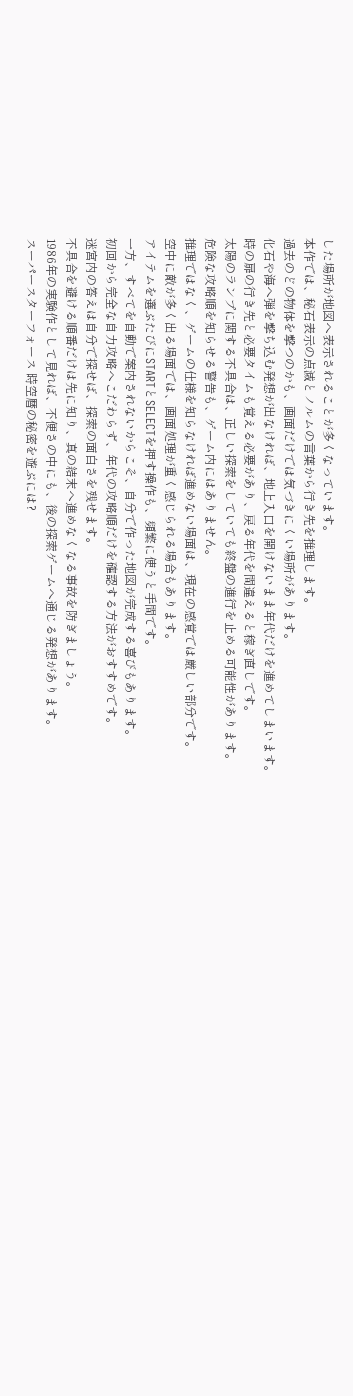した場所が地図へ表示されることが多くなっています。
本作では、秘石表示の点滅とノルムの言葉から行き先を推理します。
過去のどの物体を撃つのかも、画面だけでは気づきにくい場所があります。
化石や海へ弾を撃ち込む発想が出なければ、地上入口を開けないまま年代だけを進めてしまいます。
時の扉の行き先と必要タイムも覚える必要があり、戻る年代を間違えると稼ぎ直しです。
太陽のランプに関する不具合は、正しい探索をしていても終盤の進行を止める可能性があります。
危険な攻略順を知らせる警告も、ゲーム内にはありません。
推理ではなく、ゲームの仕様を知らなければ進めない場面は、現在の感覚では厳しい部分です。
空中に敵が多く出る場面では、画面処理が重く感じられる場合もあります。
アイテムを選ぶたびにSTARTとSELECTを押す操作も、頻繁に使うと手間です。
一方、すべてを自動で案内されないからこそ、自分で作った地図が完成する喜びもあります。
初回から完全な自力攻略へこだわらず、年代の攻略順だけを確認する方法がおすすめです。
迷宮内の答えは自分で探せば、探索の面白さを残せます。
不具合を避ける順番だけは先に知り、真の結末へ進めなくなる事故を防ぎましょう。
1986年の実験作として見れば、不便さの中にも、後の探索ゲームへ通じる発想があります。
スーパースターフォース 時空暦の秘密を遊ぶには?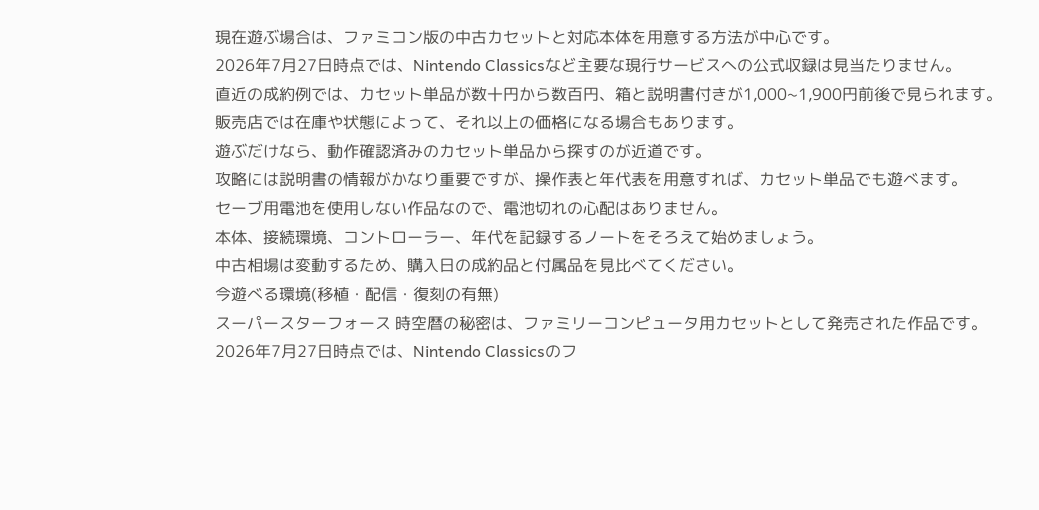現在遊ぶ場合は、ファミコン版の中古カセットと対応本体を用意する方法が中心です。
2026年7月27日時点では、Nintendo Classicsなど主要な現行サービスへの公式収録は見当たりません。
直近の成約例では、カセット単品が数十円から数百円、箱と説明書付きが1,000~1,900円前後で見られます。
販売店では在庫や状態によって、それ以上の価格になる場合もあります。
遊ぶだけなら、動作確認済みのカセット単品から探すのが近道です。
攻略には説明書の情報がかなり重要ですが、操作表と年代表を用意すれば、カセット単品でも遊べます。
セーブ用電池を使用しない作品なので、電池切れの心配はありません。
本体、接続環境、コントローラー、年代を記録するノートをそろえて始めましょう。
中古相場は変動するため、購入日の成約品と付属品を見比べてください。
今遊べる環境(移植・配信・復刻の有無)
スーパースターフォース 時空暦の秘密は、ファミリーコンピュータ用カセットとして発売された作品です。
2026年7月27日時点では、Nintendo Classicsのフ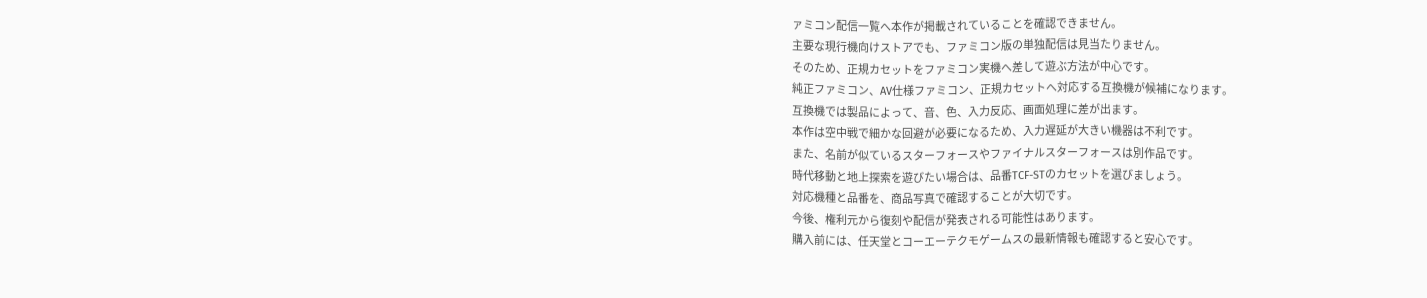ァミコン配信一覧へ本作が掲載されていることを確認できません。
主要な現行機向けストアでも、ファミコン版の単独配信は見当たりません。
そのため、正規カセットをファミコン実機へ差して遊ぶ方法が中心です。
純正ファミコン、AV仕様ファミコン、正規カセットへ対応する互換機が候補になります。
互換機では製品によって、音、色、入力反応、画面処理に差が出ます。
本作は空中戦で細かな回避が必要になるため、入力遅延が大きい機器は不利です。
また、名前が似ているスターフォースやファイナルスターフォースは別作品です。
時代移動と地上探索を遊びたい場合は、品番TCF-STのカセットを選びましょう。
対応機種と品番を、商品写真で確認することが大切です。
今後、権利元から復刻や配信が発表される可能性はあります。
購入前には、任天堂とコーエーテクモゲームスの最新情報も確認すると安心です。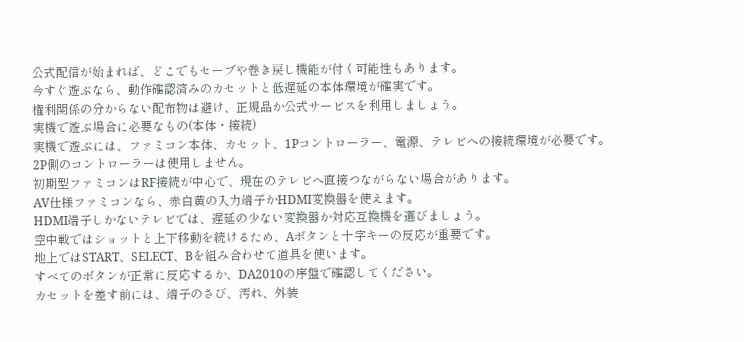公式配信が始まれば、どこでもセーブや巻き戻し機能が付く可能性もあります。
今すぐ遊ぶなら、動作確認済みのカセットと低遅延の本体環境が確実です。
権利関係の分からない配布物は避け、正規品か公式サービスを利用しましょう。
実機で遊ぶ場合に必要なもの(本体・接続)
実機で遊ぶには、ファミコン本体、カセット、1Pコントローラー、電源、テレビへの接続環境が必要です。
2P側のコントローラーは使用しません。
初期型ファミコンはRF接続が中心で、現在のテレビへ直接つながらない場合があります。
AV仕様ファミコンなら、赤白黄の入力端子かHDMI変換器を使えます。
HDMI端子しかないテレビでは、遅延の少ない変換器か対応互換機を選びましょう。
空中戦ではショットと上下移動を続けるため、Aボタンと十字キーの反応が重要です。
地上ではSTART、SELECT、Bを組み合わせて道具を使います。
すべてのボタンが正常に反応するか、DA2010の序盤で確認してください。
カセットを差す前には、端子のさび、汚れ、外装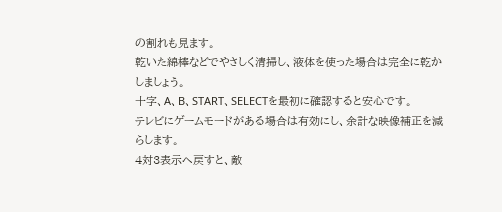の割れも見ます。
乾いた綿棒などでやさしく清掃し、液体を使った場合は完全に乾かしましょう。
十字、A、B、START、SELECTを最初に確認すると安心です。
テレビにゲームモードがある場合は有効にし、余計な映像補正を減らします。
4対3表示へ戻すと、敵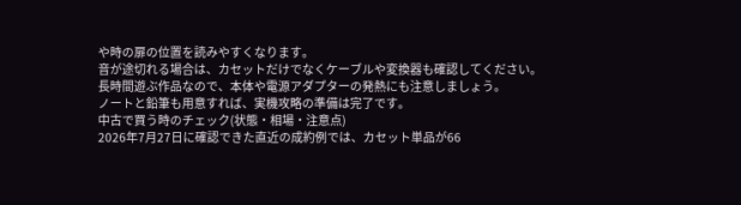や時の扉の位置を読みやすくなります。
音が途切れる場合は、カセットだけでなくケーブルや変換器も確認してください。
長時間遊ぶ作品なので、本体や電源アダプターの発熱にも注意しましょう。
ノートと鉛筆も用意すれば、実機攻略の準備は完了です。
中古で買う時のチェック(状態・相場・注意点)
2026年7月27日に確認できた直近の成約例では、カセット単品が66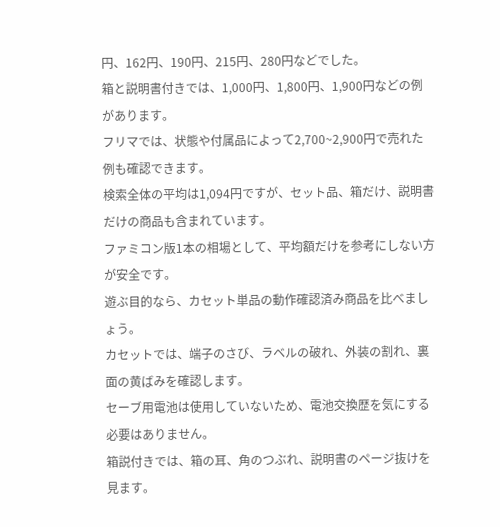円、162円、190円、215円、280円などでした。
箱と説明書付きでは、1,000円、1,800円、1,900円などの例があります。
フリマでは、状態や付属品によって2,700~2,900円で売れた例も確認できます。
検索全体の平均は1,094円ですが、セット品、箱だけ、説明書だけの商品も含まれています。
ファミコン版1本の相場として、平均額だけを参考にしない方が安全です。
遊ぶ目的なら、カセット単品の動作確認済み商品を比べましょう。
カセットでは、端子のさび、ラベルの破れ、外装の割れ、裏面の黄ばみを確認します。
セーブ用電池は使用していないため、電池交換歴を気にする必要はありません。
箱説付きでは、箱の耳、角のつぶれ、説明書のページ抜けを見ます。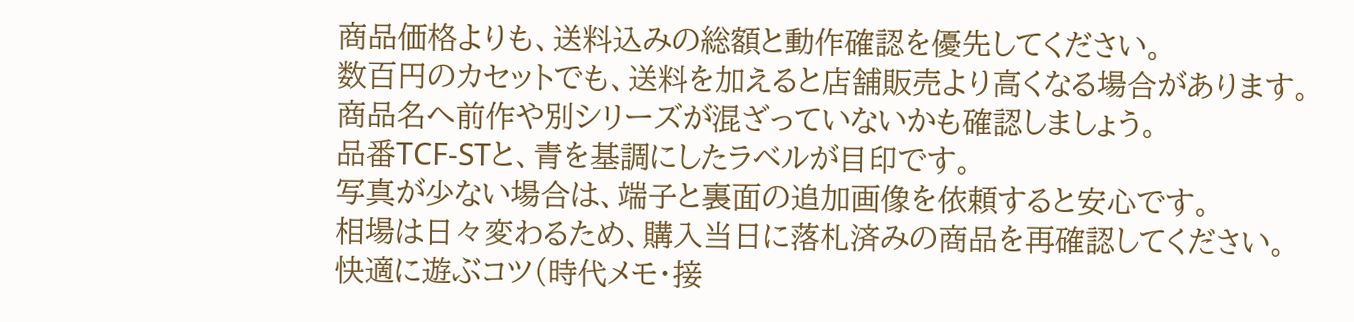商品価格よりも、送料込みの総額と動作確認を優先してください。
数百円のカセットでも、送料を加えると店舗販売より高くなる場合があります。
商品名へ前作や別シリーズが混ざっていないかも確認しましょう。
品番TCF-STと、青を基調にしたラベルが目印です。
写真が少ない場合は、端子と裏面の追加画像を依頼すると安心です。
相場は日々変わるため、購入当日に落札済みの商品を再確認してください。
快適に遊ぶコツ(時代メモ・接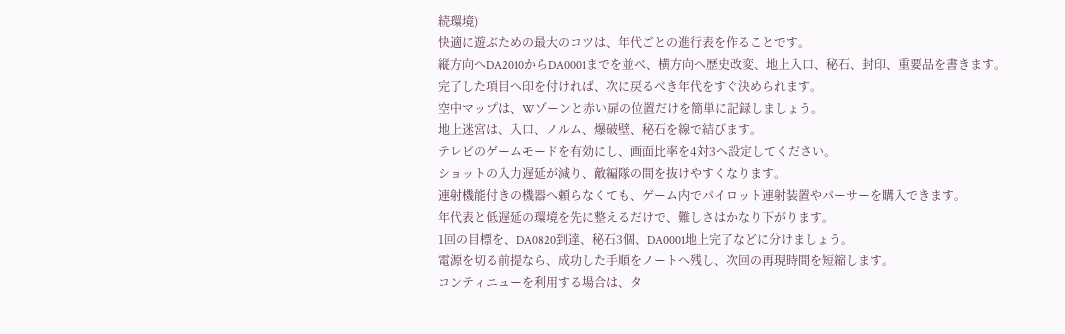続環境)
快適に遊ぶための最大のコツは、年代ごとの進行表を作ることです。
縦方向へDA2010からDA0001までを並べ、横方向へ歴史改変、地上入口、秘石、封印、重要品を書きます。
完了した項目へ印を付ければ、次に戻るべき年代をすぐ決められます。
空中マップは、Wゾーンと赤い扉の位置だけを簡単に記録しましょう。
地上迷宮は、入口、ノルム、爆破壁、秘石を線で結びます。
テレビのゲームモードを有効にし、画面比率を4対3へ設定してください。
ショットの入力遅延が減り、敵編隊の間を抜けやすくなります。
連射機能付きの機器へ頼らなくても、ゲーム内でパイロット連射装置やパーサーを購入できます。
年代表と低遅延の環境を先に整えるだけで、難しさはかなり下がります。
1回の目標を、DA0820到達、秘石3個、DA0001地上完了などに分けましょう。
電源を切る前提なら、成功した手順をノートへ残し、次回の再現時間を短縮します。
コンティニューを利用する場合は、タ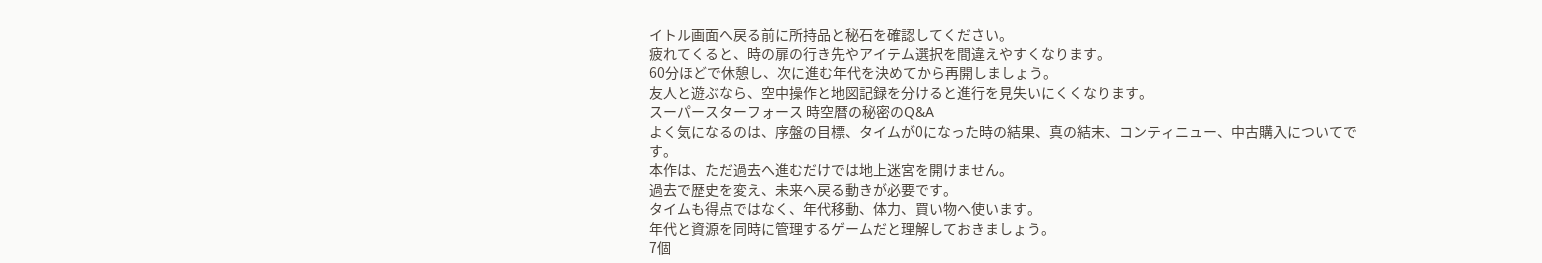イトル画面へ戻る前に所持品と秘石を確認してください。
疲れてくると、時の扉の行き先やアイテム選択を間違えやすくなります。
60分ほどで休憩し、次に進む年代を決めてから再開しましょう。
友人と遊ぶなら、空中操作と地図記録を分けると進行を見失いにくくなります。
スーパースターフォース 時空暦の秘密のQ&A
よく気になるのは、序盤の目標、タイムが0になった時の結果、真の結末、コンティニュー、中古購入についてです。
本作は、ただ過去へ進むだけでは地上迷宮を開けません。
過去で歴史を変え、未来へ戻る動きが必要です。
タイムも得点ではなく、年代移動、体力、買い物へ使います。
年代と資源を同時に管理するゲームだと理解しておきましょう。
7個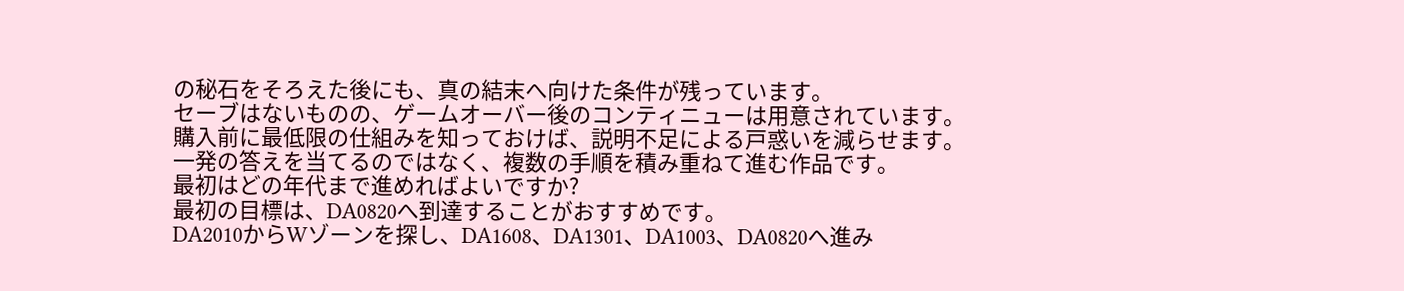の秘石をそろえた後にも、真の結末へ向けた条件が残っています。
セーブはないものの、ゲームオーバー後のコンティニューは用意されています。
購入前に最低限の仕組みを知っておけば、説明不足による戸惑いを減らせます。
一発の答えを当てるのではなく、複数の手順を積み重ねて進む作品です。
最初はどの年代まで進めればよいですか?
最初の目標は、DA0820へ到達することがおすすめです。
DA2010からWゾーンを探し、DA1608、DA1301、DA1003、DA0820へ進み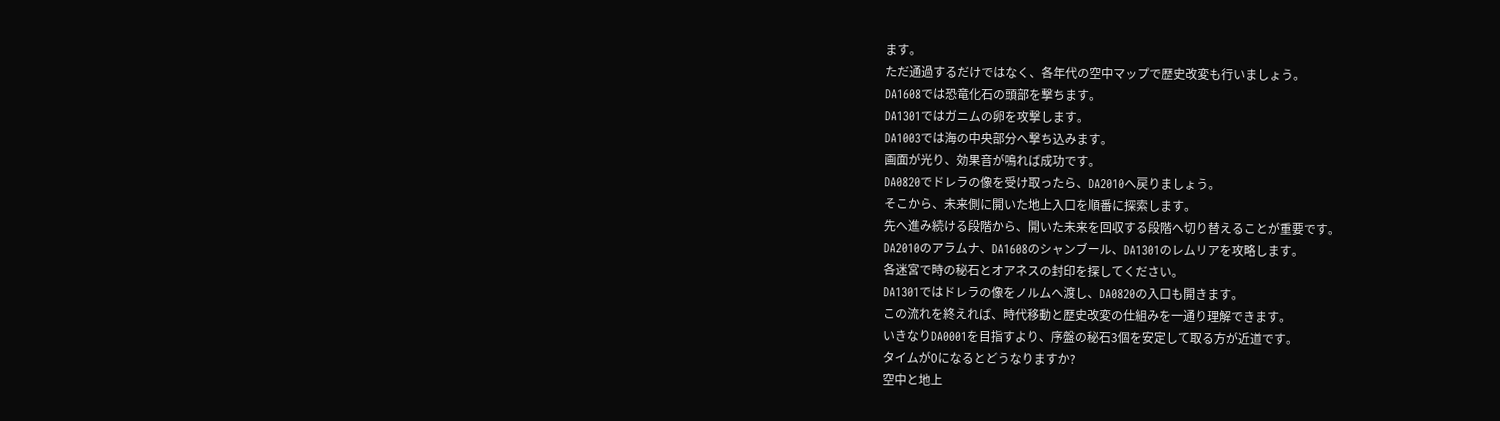ます。
ただ通過するだけではなく、各年代の空中マップで歴史改変も行いましょう。
DA1608では恐竜化石の頭部を撃ちます。
DA1301ではガニムの卵を攻撃します。
DA1003では海の中央部分へ撃ち込みます。
画面が光り、効果音が鳴れば成功です。
DA0820でドレラの像を受け取ったら、DA2010へ戻りましょう。
そこから、未来側に開いた地上入口を順番に探索します。
先へ進み続ける段階から、開いた未来を回収する段階へ切り替えることが重要です。
DA2010のアラムナ、DA1608のシャンブール、DA1301のレムリアを攻略します。
各迷宮で時の秘石とオアネスの封印を探してください。
DA1301ではドレラの像をノルムへ渡し、DA0820の入口も開きます。
この流れを終えれば、時代移動と歴史改変の仕組みを一通り理解できます。
いきなりDA0001を目指すより、序盤の秘石3個を安定して取る方が近道です。
タイムが0になるとどうなりますか?
空中と地上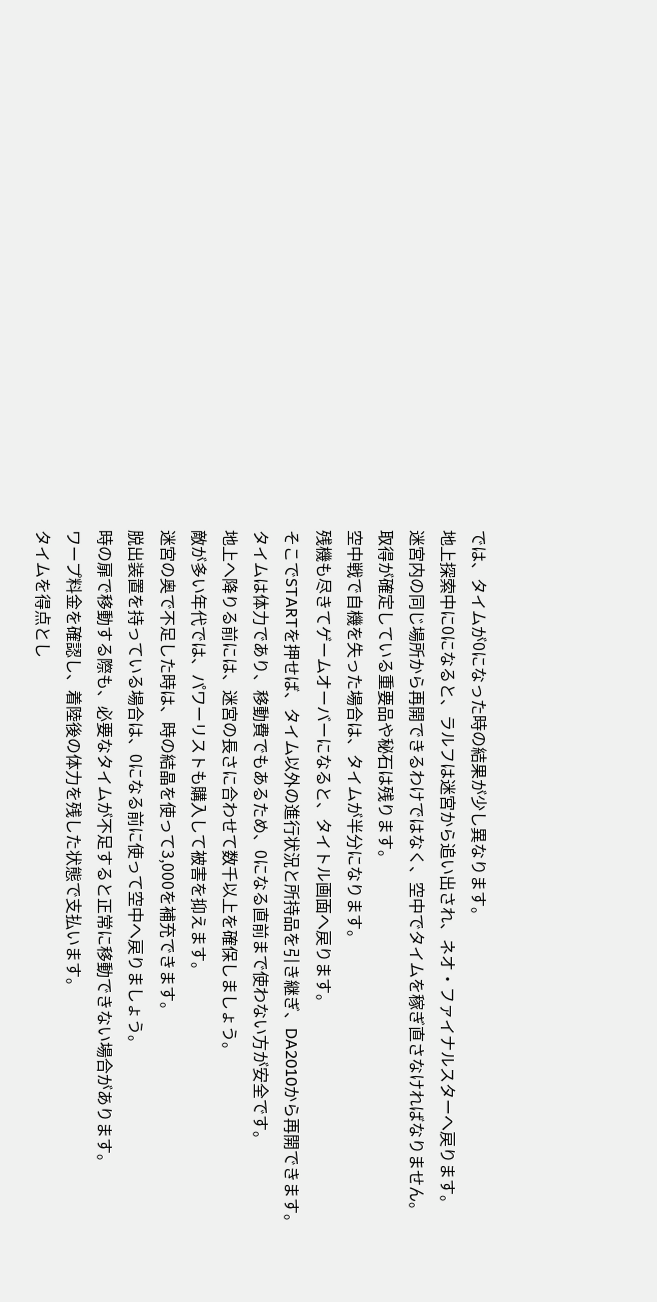では、タイムが0になった時の結果が少し異なります。
地上探索中に0になると、ラルフは迷宮から追い出され、ネオ・ファイナルスターへ戻ります。
迷宮内の同じ場所から再開できるわけではなく、空中でタイムを稼ぎ直さなければなりません。
取得が確定している重要品や秘石は残ります。
空中戦で自機を失った場合は、タイムが半分になります。
残機も尽きてゲームオーバーになると、タイトル画面へ戻ります。
そこでSTARTを押せば、タイム以外の進行状況と所持品を引き継ぎ、DA2010から再開できます。
タイムは体力であり、移動費でもあるため、0になる直前まで使わない方が安全です。
地上へ降りる前には、迷宮の長さに合わせて数千以上を確保しましょう。
敵が多い年代では、パワーリストも購入して被害を抑えます。
迷宮の奥で不足した時は、時の結晶を使って3,000を補充できます。
脱出装置を持っている場合は、0になる前に使って空中へ戻りましょう。
時の扉で移動する際も、必要なタイムが不足すると正常に移動できない場合があります。
ワープ料金を確認し、着陸後の体力を残した状態で支払います。
タイムを得点とし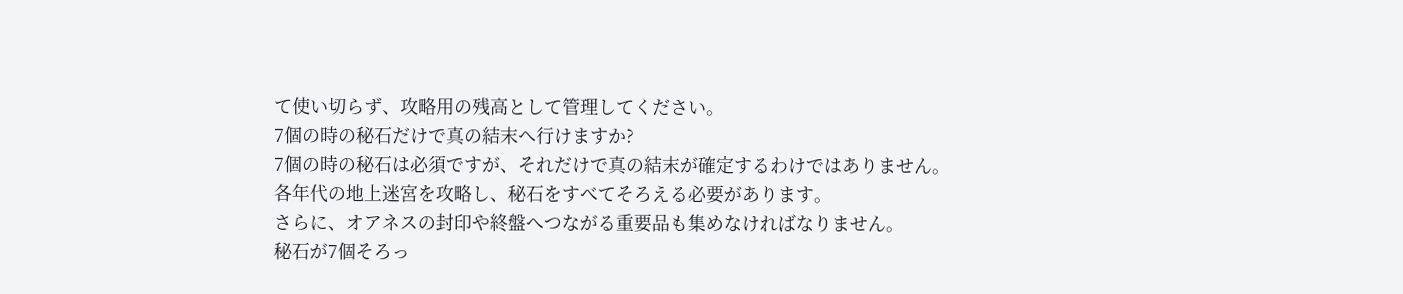て使い切らず、攻略用の残高として管理してください。
7個の時の秘石だけで真の結末へ行けますか?
7個の時の秘石は必須ですが、それだけで真の結末が確定するわけではありません。
各年代の地上迷宮を攻略し、秘石をすべてそろえる必要があります。
さらに、オアネスの封印や終盤へつながる重要品も集めなければなりません。
秘石が7個そろっ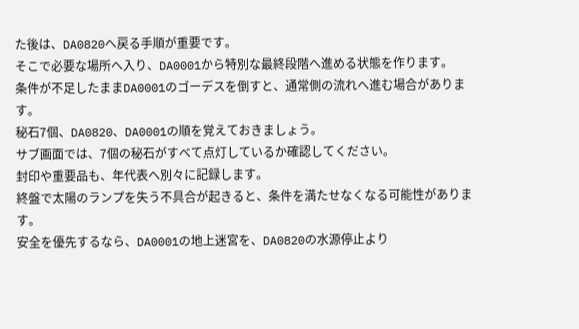た後は、DA0820へ戻る手順が重要です。
そこで必要な場所へ入り、DA0001から特別な最終段階へ進める状態を作ります。
条件が不足したままDA0001のゴーデスを倒すと、通常側の流れへ進む場合があります。
秘石7個、DA0820、DA0001の順を覚えておきましょう。
サブ画面では、7個の秘石がすべて点灯しているか確認してください。
封印や重要品も、年代表へ別々に記録します。
終盤で太陽のランプを失う不具合が起きると、条件を満たせなくなる可能性があります。
安全を優先するなら、DA0001の地上迷宮を、DA0820の水源停止より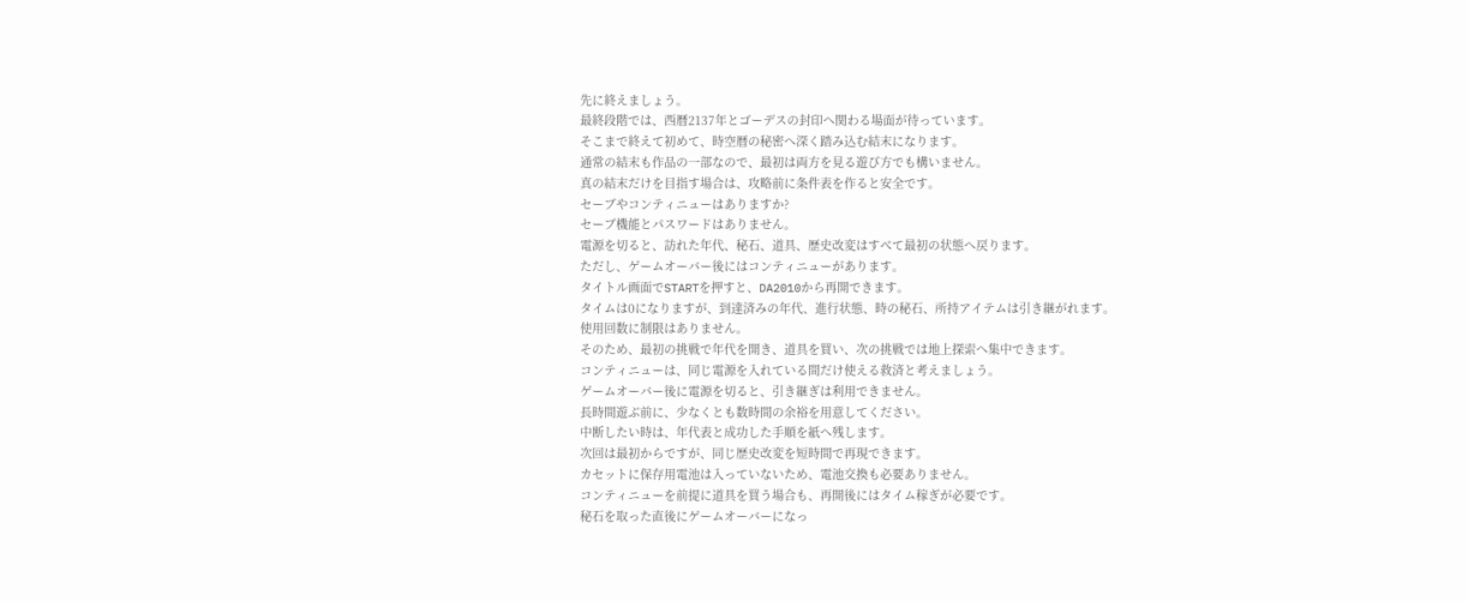先に終えましょう。
最終段階では、西暦2137年とゴーデスの封印へ関わる場面が待っています。
そこまで終えて初めて、時空暦の秘密へ深く踏み込む結末になります。
通常の結末も作品の一部なので、最初は両方を見る遊び方でも構いません。
真の結末だけを目指す場合は、攻略前に条件表を作ると安全です。
セーブやコンティニューはありますか?
セーブ機能とパスワードはありません。
電源を切ると、訪れた年代、秘石、道具、歴史改変はすべて最初の状態へ戻ります。
ただし、ゲームオーバー後にはコンティニューがあります。
タイトル画面でSTARTを押すと、DA2010から再開できます。
タイムは0になりますが、到達済みの年代、進行状態、時の秘石、所持アイテムは引き継がれます。
使用回数に制限はありません。
そのため、最初の挑戦で年代を開き、道具を買い、次の挑戦では地上探索へ集中できます。
コンティニューは、同じ電源を入れている間だけ使える救済と考えましょう。
ゲームオーバー後に電源を切ると、引き継ぎは利用できません。
長時間遊ぶ前に、少なくとも数時間の余裕を用意してください。
中断したい時は、年代表と成功した手順を紙へ残します。
次回は最初からですが、同じ歴史改変を短時間で再現できます。
カセットに保存用電池は入っていないため、電池交換も必要ありません。
コンティニューを前提に道具を買う場合も、再開後にはタイム稼ぎが必要です。
秘石を取った直後にゲームオーバーになっ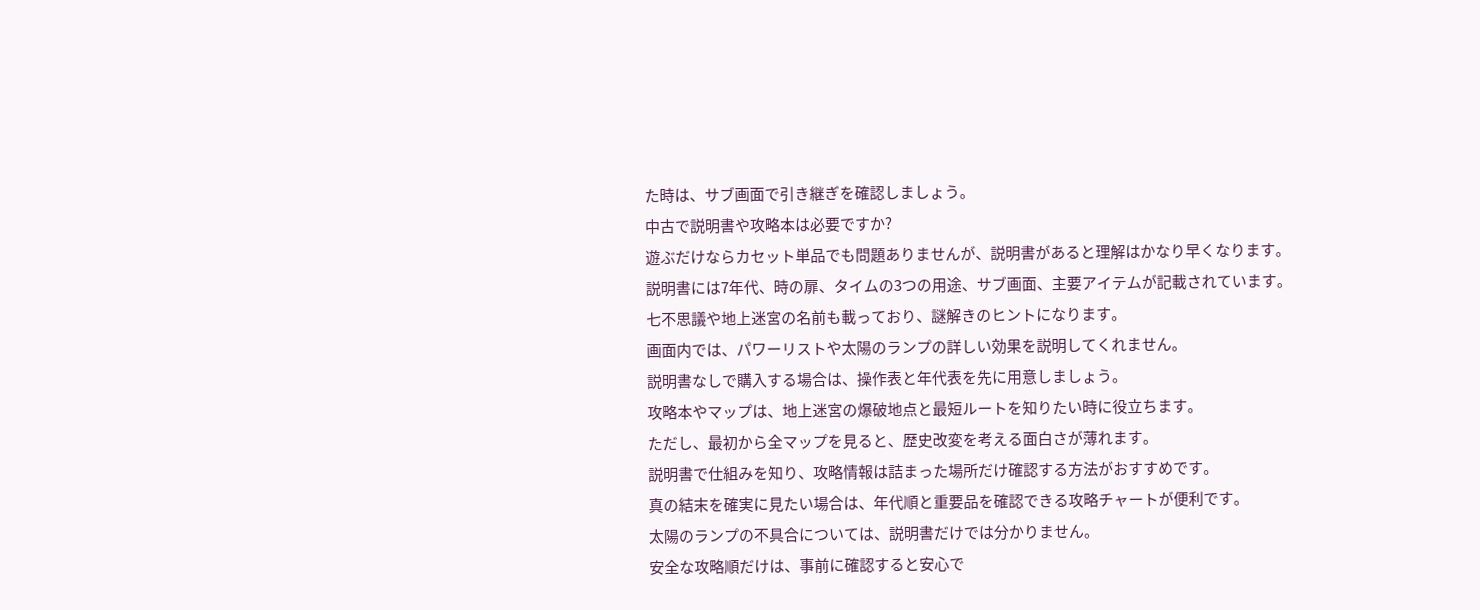た時は、サブ画面で引き継ぎを確認しましょう。
中古で説明書や攻略本は必要ですか?
遊ぶだけならカセット単品でも問題ありませんが、説明書があると理解はかなり早くなります。
説明書には7年代、時の扉、タイムの3つの用途、サブ画面、主要アイテムが記載されています。
七不思議や地上迷宮の名前も載っており、謎解きのヒントになります。
画面内では、パワーリストや太陽のランプの詳しい効果を説明してくれません。
説明書なしで購入する場合は、操作表と年代表を先に用意しましょう。
攻略本やマップは、地上迷宮の爆破地点と最短ルートを知りたい時に役立ちます。
ただし、最初から全マップを見ると、歴史改変を考える面白さが薄れます。
説明書で仕組みを知り、攻略情報は詰まった場所だけ確認する方法がおすすめです。
真の結末を確実に見たい場合は、年代順と重要品を確認できる攻略チャートが便利です。
太陽のランプの不具合については、説明書だけでは分かりません。
安全な攻略順だけは、事前に確認すると安心で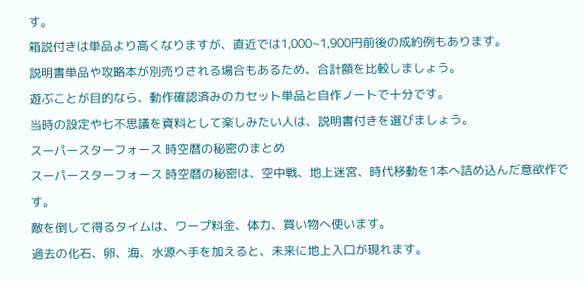す。
箱説付きは単品より高くなりますが、直近では1,000~1,900円前後の成約例もあります。
説明書単品や攻略本が別売りされる場合もあるため、合計額を比較しましょう。
遊ぶことが目的なら、動作確認済みのカセット単品と自作ノートで十分です。
当時の設定や七不思議を資料として楽しみたい人は、説明書付きを選びましょう。
スーパースターフォース 時空暦の秘密のまとめ
スーパースターフォース 時空暦の秘密は、空中戦、地上迷宮、時代移動を1本へ詰め込んだ意欲作です。
敵を倒して得るタイムは、ワープ料金、体力、買い物へ使います。
過去の化石、卵、海、水源へ手を加えると、未来に地上入口が現れます。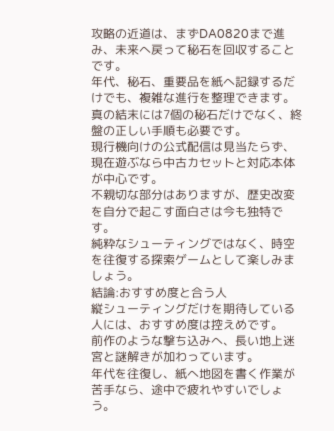攻略の近道は、まずDA0820まで進み、未来へ戻って秘石を回収することです。
年代、秘石、重要品を紙へ記録するだけでも、複雑な進行を整理できます。
真の結末には7個の秘石だけでなく、終盤の正しい手順も必要です。
現行機向けの公式配信は見当たらず、現在遊ぶなら中古カセットと対応本体が中心です。
不親切な部分はありますが、歴史改変を自分で起こす面白さは今も独特です。
純粋なシューティングではなく、時空を往復する探索ゲームとして楽しみましょう。
結論:おすすめ度と合う人
縦シューティングだけを期待している人には、おすすめ度は控えめです。
前作のような撃ち込みへ、長い地上迷宮と謎解きが加わっています。
年代を往復し、紙へ地図を書く作業が苦手なら、途中で疲れやすいでしょう。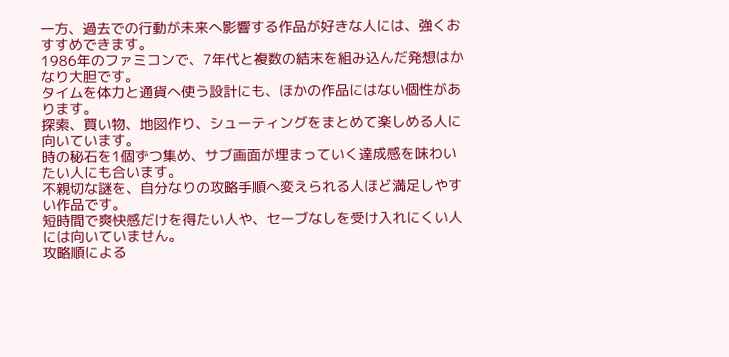一方、過去での行動が未来へ影響する作品が好きな人には、強くおすすめできます。
1986年のファミコンで、7年代と複数の結末を組み込んだ発想はかなり大胆です。
タイムを体力と通貨へ使う設計にも、ほかの作品にはない個性があります。
探索、買い物、地図作り、シューティングをまとめて楽しめる人に向いています。
時の秘石を1個ずつ集め、サブ画面が埋まっていく達成感を味わいたい人にも合います。
不親切な謎を、自分なりの攻略手順へ変えられる人ほど満足しやすい作品です。
短時間で爽快感だけを得たい人や、セーブなしを受け入れにくい人には向いていません。
攻略順による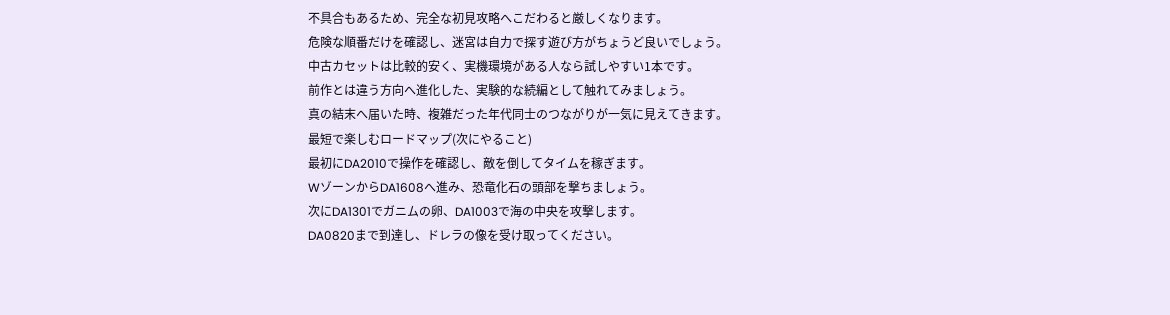不具合もあるため、完全な初見攻略へこだわると厳しくなります。
危険な順番だけを確認し、迷宮は自力で探す遊び方がちょうど良いでしょう。
中古カセットは比較的安く、実機環境がある人なら試しやすい1本です。
前作とは違う方向へ進化した、実験的な続編として触れてみましょう。
真の結末へ届いた時、複雑だった年代同士のつながりが一気に見えてきます。
最短で楽しむロードマップ(次にやること)
最初にDA2010で操作を確認し、敵を倒してタイムを稼ぎます。
WゾーンからDA1608へ進み、恐竜化石の頭部を撃ちましょう。
次にDA1301でガニムの卵、DA1003で海の中央を攻撃します。
DA0820まで到達し、ドレラの像を受け取ってください。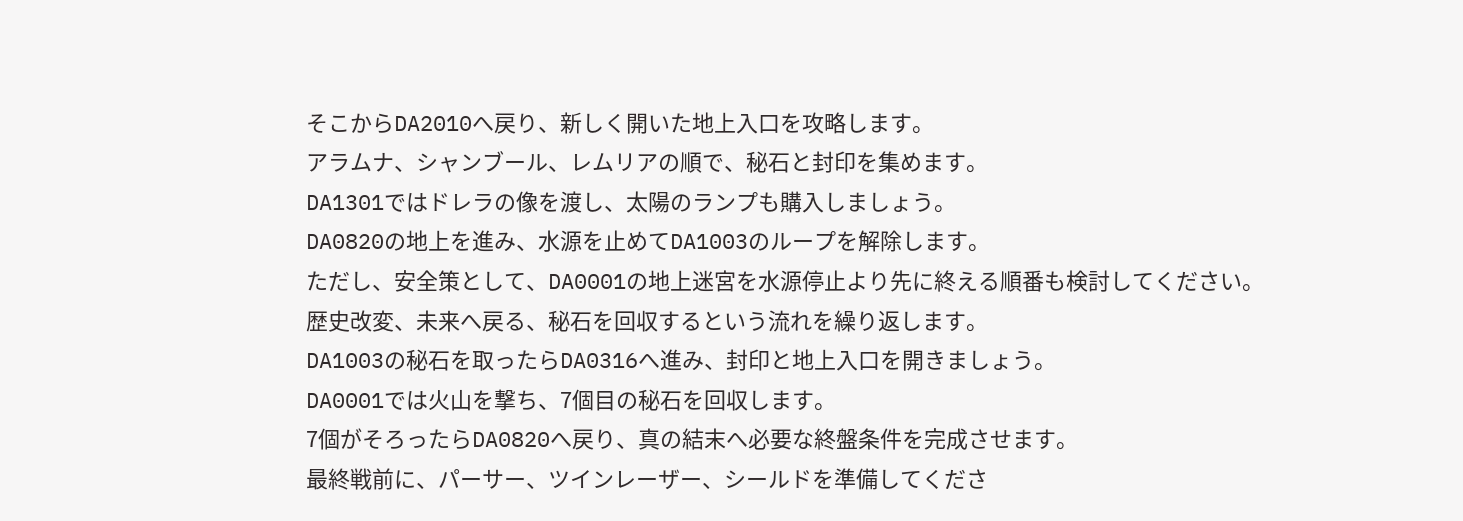そこからDA2010へ戻り、新しく開いた地上入口を攻略します。
アラムナ、シャンブール、レムリアの順で、秘石と封印を集めます。
DA1301ではドレラの像を渡し、太陽のランプも購入しましょう。
DA0820の地上を進み、水源を止めてDA1003のループを解除します。
ただし、安全策として、DA0001の地上迷宮を水源停止より先に終える順番も検討してください。
歴史改変、未来へ戻る、秘石を回収するという流れを繰り返します。
DA1003の秘石を取ったらDA0316へ進み、封印と地上入口を開きましょう。
DA0001では火山を撃ち、7個目の秘石を回収します。
7個がそろったらDA0820へ戻り、真の結末へ必要な終盤条件を完成させます。
最終戦前に、パーサー、ツインレーザー、シールドを準備してくださ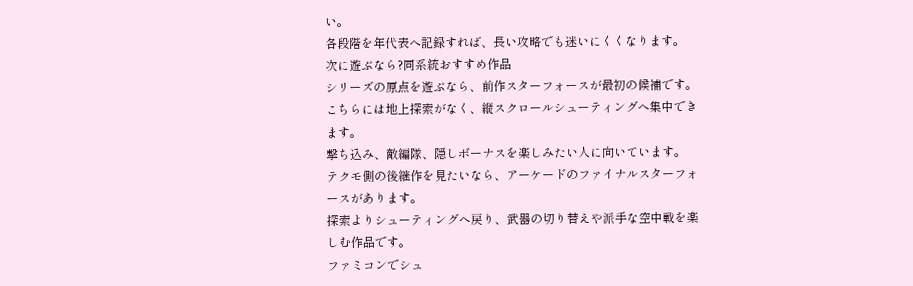い。
各段階を年代表へ記録すれば、長い攻略でも迷いにくくなります。
次に遊ぶなら?同系統おすすめ作品
シリーズの原点を遊ぶなら、前作スターフォースが最初の候補です。
こちらには地上探索がなく、縦スクロールシューティングへ集中できます。
撃ち込み、敵編隊、隠しボーナスを楽しみたい人に向いています。
テクモ側の後継作を見たいなら、アーケードのファイナルスターフォースがあります。
探索よりシューティングへ戻り、武器の切り替えや派手な空中戦を楽しむ作品です。
ファミコンでシュ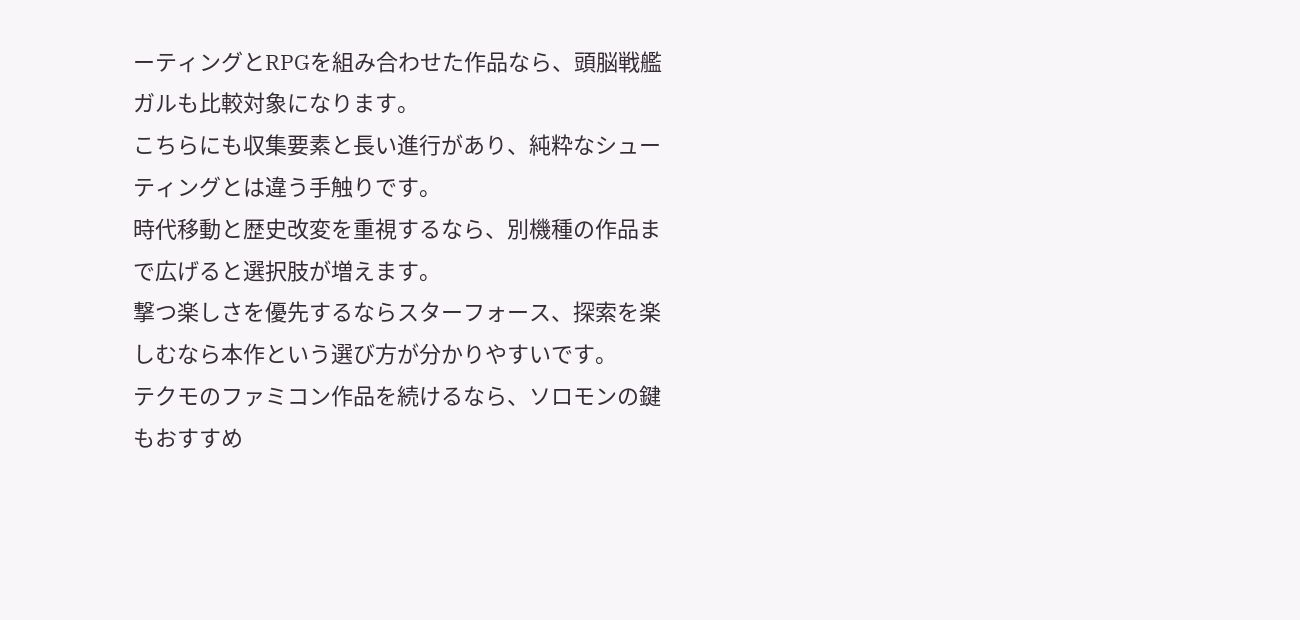ーティングとRPGを組み合わせた作品なら、頭脳戦艦ガルも比較対象になります。
こちらにも収集要素と長い進行があり、純粋なシューティングとは違う手触りです。
時代移動と歴史改変を重視するなら、別機種の作品まで広げると選択肢が増えます。
撃つ楽しさを優先するならスターフォース、探索を楽しむなら本作という選び方が分かりやすいです。
テクモのファミコン作品を続けるなら、ソロモンの鍵もおすすめ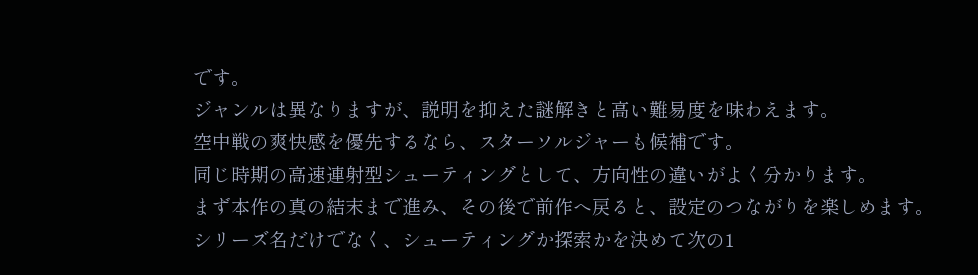です。
ジャンルは異なりますが、説明を抑えた謎解きと高い難易度を味わえます。
空中戦の爽快感を優先するなら、スターソルジャーも候補です。
同じ時期の高速連射型シューティングとして、方向性の違いがよく分かります。
まず本作の真の結末まで進み、その後で前作へ戻ると、設定のつながりを楽しめます。
シリーズ名だけでなく、シューティングか探索かを決めて次の1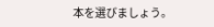本を選びましょう。